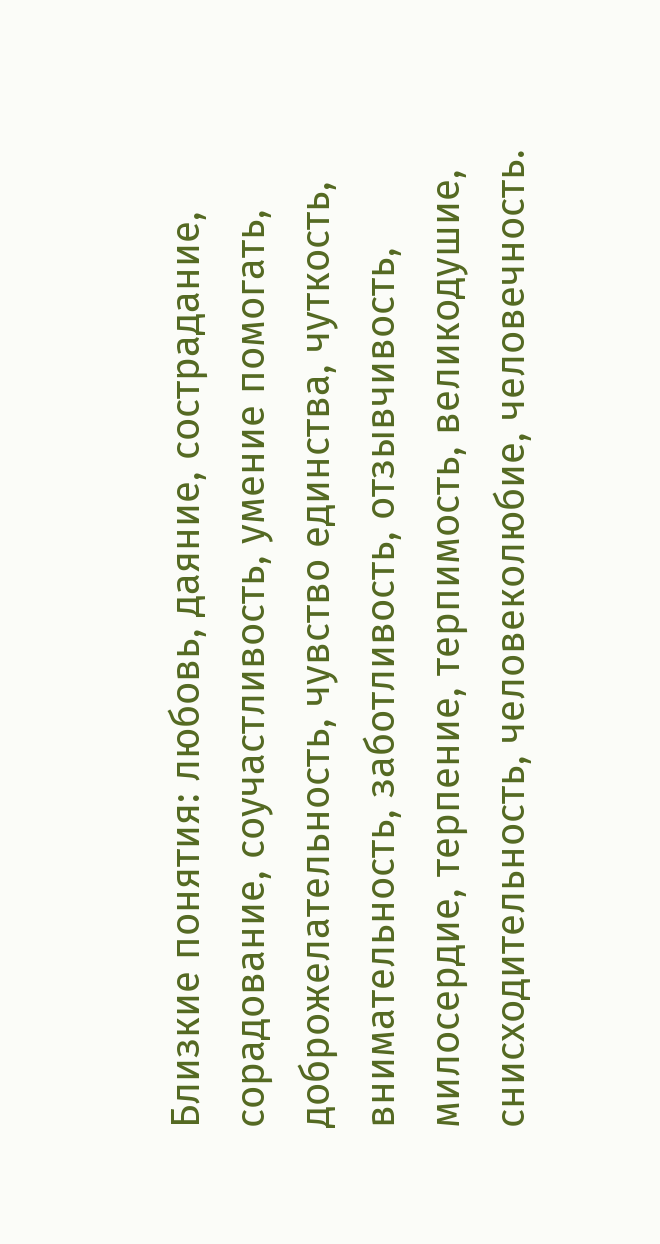Близкие понятия: любовь, даяние, сострадание, сорадование, соучастливость, умение помогать, доброжелательность, чувство единства, чуткость, внимательность, заботливость, отзывчивость, милосердие, терпение, терпимость, великодушие, снисходительность, человеколюбие, человечность.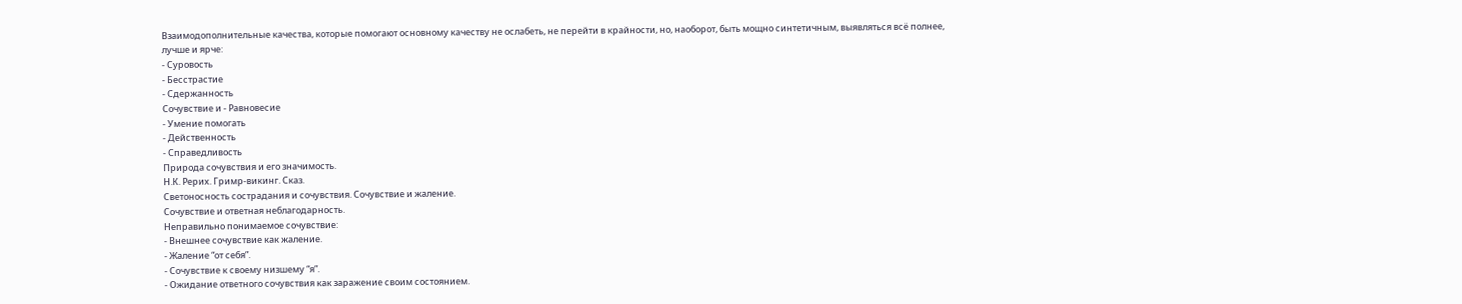Взаимодополнительные качества, которые помогают основному качеству не ослабеть, не перейти в крайности, но, наоборот, быть мощно синтетичным, выявляться всё полнее, лучше и ярче:
- Суровость
- Бесстрастие
- Сдержанность
Сочувствие и - Равновесие
- Умение помогать
- Действенность
- Справедливость
Природа сочувствия и его значимость.
Н.К. Рерих. Гримр-викинг. Сказ.
Светоносность сострадания и сочувствия. Сочувствие и жаление.
Сочувствие и ответная неблагодарность.
Неправильно понимаемое сочувствие:
- Внешнее сочувствие как жаление.
- Жаление “от себя”.
- Сочувствие к своему низшему “я”.
- Ожидание ответного сочувствия как заражение своим состоянием.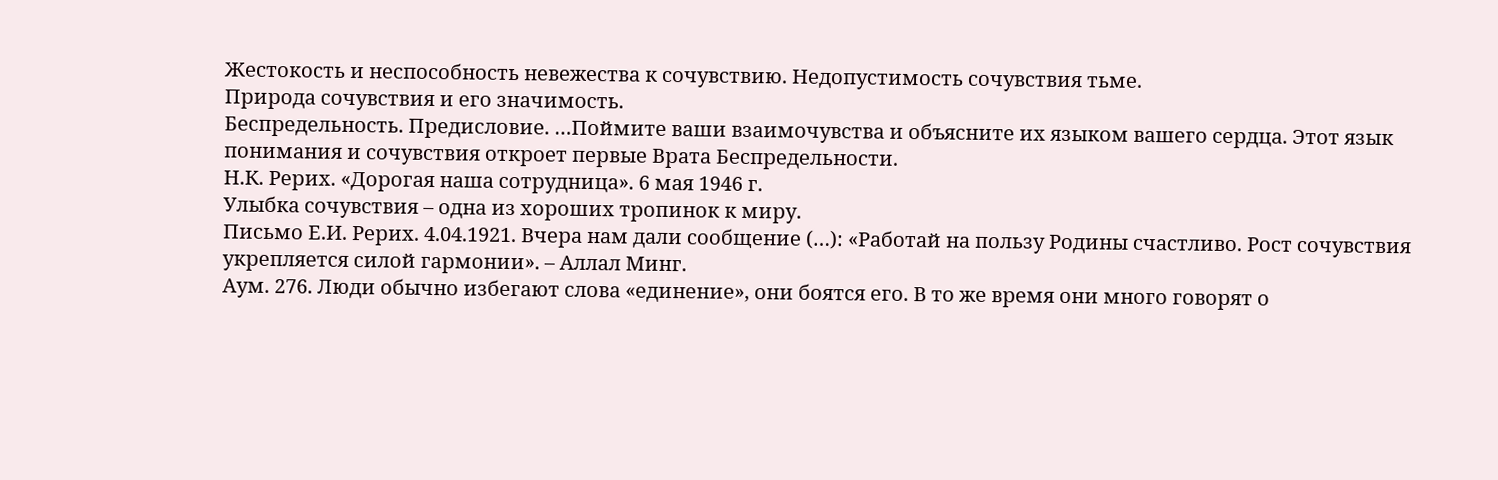Жестокость и неспособность невежества к сочувствию. Недопустимость сочувствия тьме.
Природа сочувствия и его значимость.
Беспредельность. Предисловие. …Поймите ваши взаимочувства и объясните их языком вашего сердца. Этот язык понимания и сочувствия откроет первые Врата Беспредельности.
Н.К. Рерих. «Дорогая наша сотрудница». 6 мая 1946 г.
Улыбка сочувствия – одна из хороших тропинок к миру.
Письмо Е.И. Рерих. 4.04.1921. Вчера нам дали сообщение (…): «Работай на пользу Родины счастливо. Рост сочувствия укрепляется силой гармонии». – Аллал Минг.
Аум. 276. Люди обычно избегают слова «единение», они боятся его. В то же время они много говорят о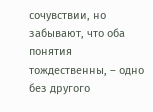сочувствии, но забывают, что оба понятия тождественны, – одно без другого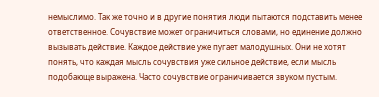немыслимо. Так же точно и в другие понятия люди пытаются подставить менее ответственное. Сочувствие может ограничиться словами, но единение должно вызывать действие. Каждое действие уже пугает малодушных. Они не хотят понять, что каждая мысль сочувствия уже сильное действие, если мысль подобающе выражена. Часто сочувствие ограничивается звуком пустым.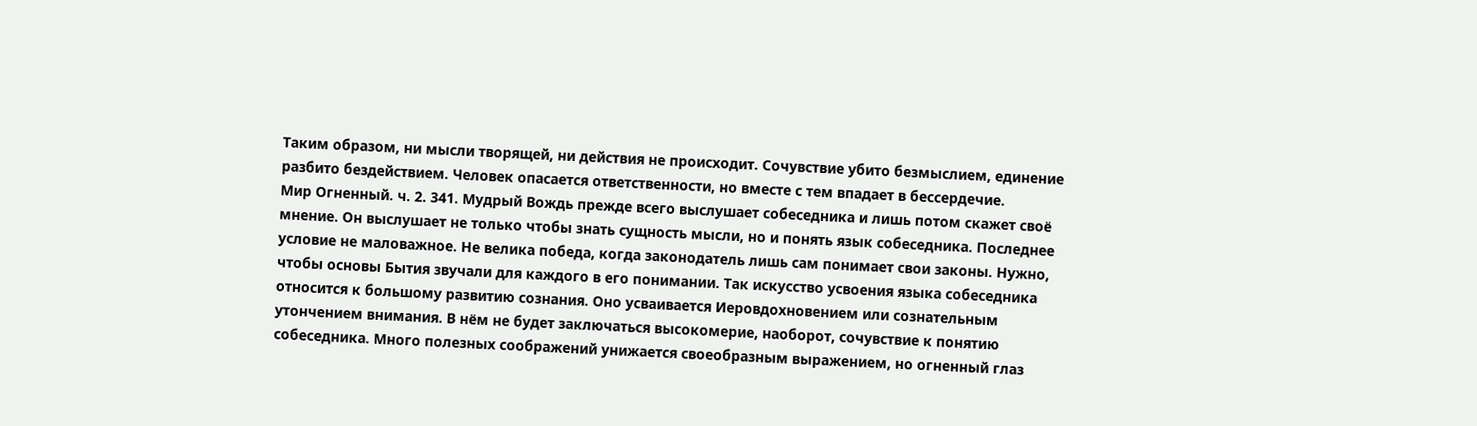Таким образом, ни мысли творящей, ни действия не происходит. Сочувствие убито безмыслием, единение разбито бездействием. Человек опасается ответственности, но вместе с тем впадает в бессердечие.
Мир Огненный. ч. 2. 341. Мудрый Вождь прежде всего выслушает собеседника и лишь потом скажет своё мнение. Он выслушает не только чтобы знать сущность мысли, но и понять язык собеседника. Последнее условие не маловажное. Не велика победа, когда законодатель лишь сам понимает свои законы. Нужно, чтобы основы Бытия звучали для каждого в его понимании. Так искусство усвоения языка собеседника относится к большому развитию сознания. Оно усваивается Иеровдохновением или сознательным утончением внимания. В нём не будет заключаться высокомерие, наоборот, сочувствие к понятию собеседника. Много полезных соображений унижается своеобразным выражением, но огненный глаз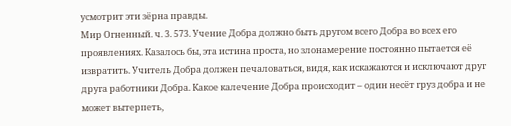усмотрит эти зёрна правды.
Мир Огненный. ч. 3. 573. Учение Добра должно быть другом всего Добра во всех его проявлениях. Казалось бы, эта истина проста, но злонамерение постоянно пытается её извратить. Учитель Добра должен печаловаться, видя, как искажаются и исключают друг друга работники Добра. Какое калечение Добра происходит – один несёт груз добра и не может вытерпеть,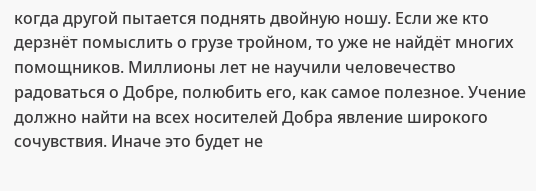когда другой пытается поднять двойную ношу. Если же кто дерзнёт помыслить о грузе тройном, то уже не найдёт многих помощников. Миллионы лет не научили человечество радоваться о Добре, полюбить его, как самое полезное. Учение должно найти на всех носителей Добра явление широкого сочувствия. Иначе это будет не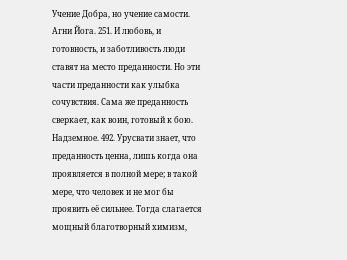Учение Добра, но учение самости.
Агни Йога. 251. И любовь, и готовность, и заботливость люди ставят на место преданности. Но эти части преданности как улыбка сочувствия. Сама же преданность сверкает, как воин, готовый к бою.
Надземное. 492. Урусвати знает, что преданность ценна, лишь когда она проявляется в полной мере; в такой мере, что человек и не мог бы проявить её сильнее. Тогда слагается мощный благотворный химизм,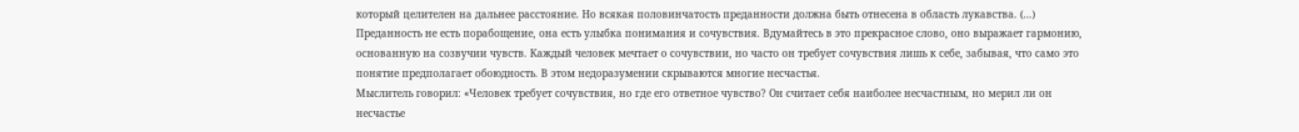который целителен на дальнее расстояние. Но всякая половинчатость преданности должна быть отнесена в область лукавства. (…)
Преданность не есть порабощение, она есть улыбка понимания и сочувствия. Вдумайтесь в это прекрасное слово, оно выражает гармонию, основанную на созвучии чувств. Каждый человек мечтает о сочувствии, но часто он требует сочувствия лишь к себе, забывая, что само это понятие предполагает обоюдность. В этом недоразумении скрываются многие несчастья.
Мыслитель говорил: «Человек требует сочувствия, но где его ответное чувство? Он считает себя наиболее несчастным, но мерил ли он несчастье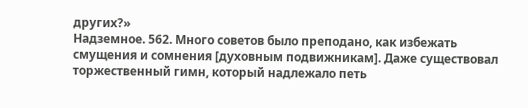других?»
Надземное. 562. Много советов было преподано, как избежать смущения и сомнения [духовным подвижникам]. Даже существовал торжественный гимн, который надлежало петь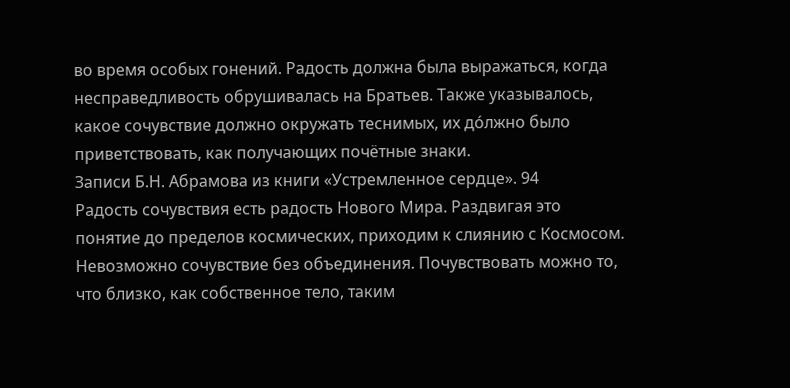во время особых гонений. Радость должна была выражаться, когда несправедливость обрушивалась на Братьев. Также указывалось, какое сочувствие должно окружать теснимых, их до́лжно было приветствовать, как получающих почётные знаки.
Записи Б.Н. Абрамова из книги «Устремленное сердце». 94
Радость сочувствия есть радость Нового Мира. Раздвигая это понятие до пределов космических, приходим к слиянию с Космосом. Невозможно сочувствие без объединения. Почувствовать можно то, что близко, как собственное тело, таким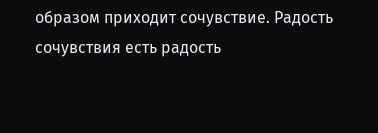образом приходит сочувствие. Радость сочувствия есть радость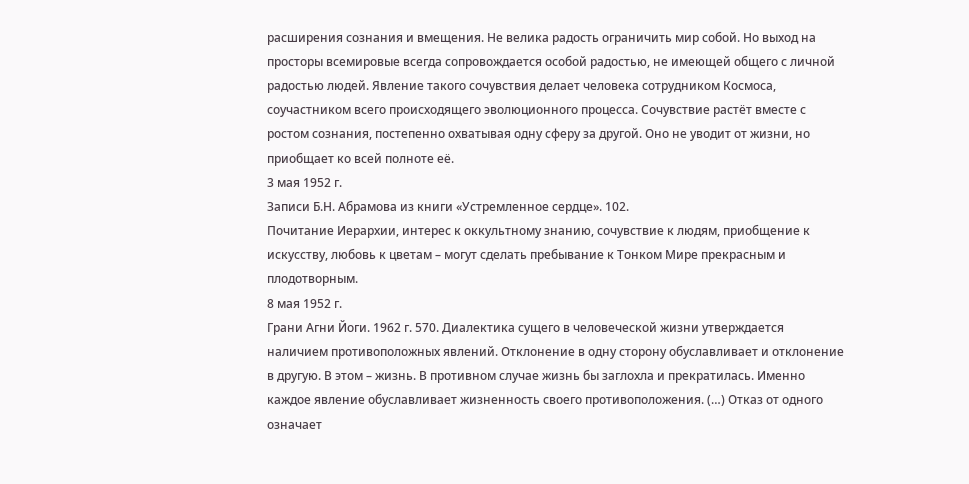расширения сознания и вмещения. Не велика радость ограничить мир собой. Но выход на просторы всемировые всегда сопровождается особой радостью, не имеющей общего с личной радостью людей. Явление такого сочувствия делает человека сотрудником Космоса, соучастником всего происходящего эволюционного процесса. Сочувствие растёт вместе с ростом сознания, постепенно охватывая одну сферу за другой. Оно не уводит от жизни, но приобщает ко всей полноте её.
3 мая 1952 г.
Записи Б.Н. Абрамова из книги «Устремленное сердце». 102.
Почитание Иерархии, интерес к оккультному знанию, сочувствие к людям, приобщение к искусству, любовь к цветам – могут сделать пребывание к Тонком Мире прекрасным и плодотворным.
8 мая 1952 г.
Грани Агни Йоги. 1962 г. 570. Диалектика сущего в человеческой жизни утверждается наличием противоположных явлений. Отклонение в одну сторону обуславливает и отклонение в другую. В этом – жизнь. В противном случае жизнь бы заглохла и прекратилась. Именно каждое явление обуславливает жизненность своего противоположения. (…) Отказ от одного означает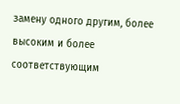замену одного другим, более высоким и более соответствующим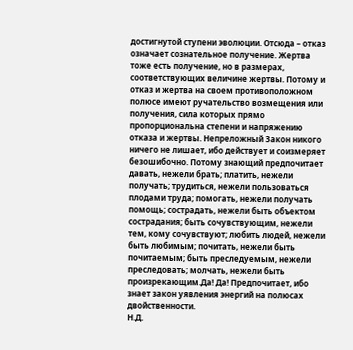достигнутой ступени эволюции. Отсюда – отказ означает сознательное получение. Жертва тоже есть получение, но в размерах, соответствующих величине жертвы. Потому и отказ и жертва на своем противоположном полюсе имеют ручательство возмещения или получения, сила которых прямо пропорциональна степени и напряжению отказа и жертвы. Непреложный Закон никого ничего не лишает, ибо действует и соизмеряет безошибочно. Потому знающий предпочитает давать, нежели брать; платить, нежели получать; трудиться, нежели пользоваться плодами труда; помогать, нежели получать помощь; сострадать, нежели быть объектом сострадания; быть сочувствующим, нежели тем, кому сочувствуют; любить людей, нежели быть любимым; почитать, нежели быть почитаемым; быть преследуемым, нежели преследовать; молчать, нежели быть произрекающим.Да! Да! Предпочитает, ибо знает закон уявления энергий на полюсах двойственности.
Н.Д.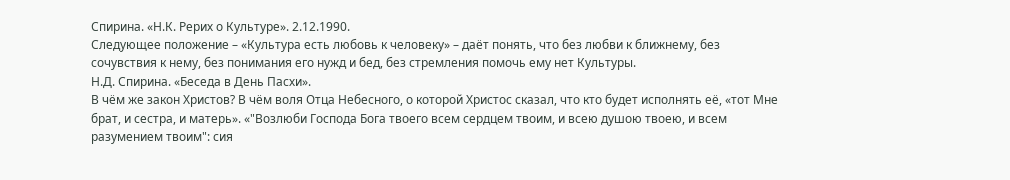Спирина. «Н.К. Рерих о Культуре». 2.12.1990.
Следующее положение – «Культура есть любовь к человеку» – даёт понять, что без любви к ближнему, без сочувствия к нему, без понимания его нужд и бед, без стремления помочь ему нет Культуры.
Н.Д. Спирина. «Беседа в День Пасхи».
В чём же закон Христов? В чём воля Отца Небесного, о которой Христос сказал, что кто будет исполнять её, «тот Мне брат, и сестра, и матерь». «"Возлюби Господа Бога твоего всем сердцем твоим, и всею душою твоею, и всем разумением твоим": сия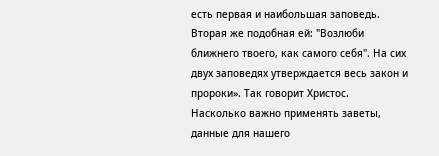есть первая и наибольшая заповедь. Вторая же подобная ей: "Возлюби ближнего твоего, как самого себя". На сих двух заповедях утверждается весь закон и пророки». Так говорит Христос.
Насколько важно применять заветы, данные для нашего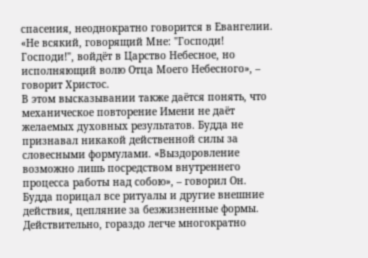спасения, неоднократно говорится в Евангелии. «Не всякий, говорящий Мне: "Господи! Господи!", войдёт в Царство Небесное, но исполняющий волю Отца Моего Небесного», – говорит Христос.
В этом высказывании также даётся понять, что механическое повторение Имени не даёт желаемых духовных результатов. Будда не признавал никакой действенной силы за словесными формулами. «Выздоровление возможно лишь посредством внутреннего процесса работы над собою», – говорил Он. Будда порицал все ритуалы и другие внешние действия, цепляние за безжизненные формы.
Действительно, гораздо легче многократно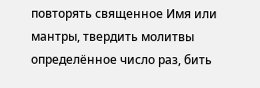повторять священное Имя или мантры, твердить молитвы определённое число раз, бить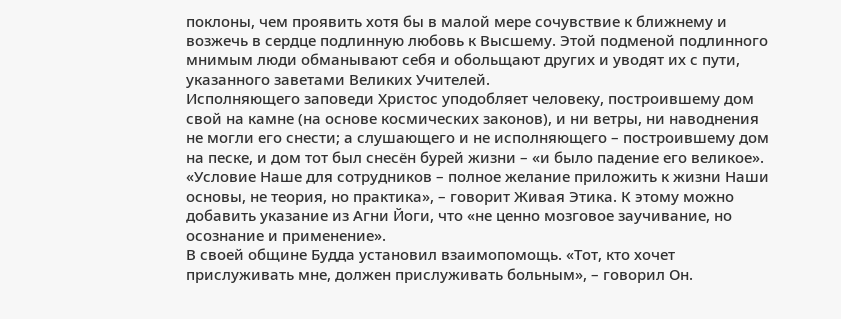поклоны, чем проявить хотя бы в малой мере сочувствие к ближнему и возжечь в сердце подлинную любовь к Высшему. Этой подменой подлинного мнимым люди обманывают себя и обольщают других и уводят их с пути, указанного заветами Великих Учителей.
Исполняющего заповеди Христос уподобляет человеку, построившему дом свой на камне (на основе космических законов), и ни ветры, ни наводнения не могли его снести; а слушающего и не исполняющего – построившему дом на песке, и дом тот был снесён бурей жизни – «и было падение его великое».
«Условие Наше для сотрудников – полное желание приложить к жизни Наши основы, не теория, но практика», – говорит Живая Этика. К этому можно добавить указание из Агни Йоги, что «не ценно мозговое заучивание, но осознание и применение».
В своей общине Будда установил взаимопомощь. «Тот, кто хочет прислуживать мне, должен прислуживать больным», – говорил Он.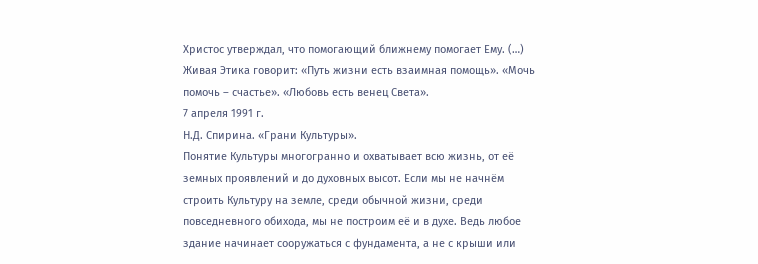Христос утверждал, что помогающий ближнему помогает Ему. (…)
Живая Этика говорит: «Путь жизни есть взаимная помощь». «Мочь помочь – счастье». «Любовь есть венец Света».
7 апреля 1991 г.
Н.Д. Спирина. «Грани Культуры».
Понятие Культуры многогранно и охватывает всю жизнь, от её земных проявлений и до духовных высот. Если мы не начнём строить Культуру на земле, среди обычной жизни, среди повседневного обихода, мы не построим её и в духе. Ведь любое здание начинает сооружаться с фундамента, а не с крыши или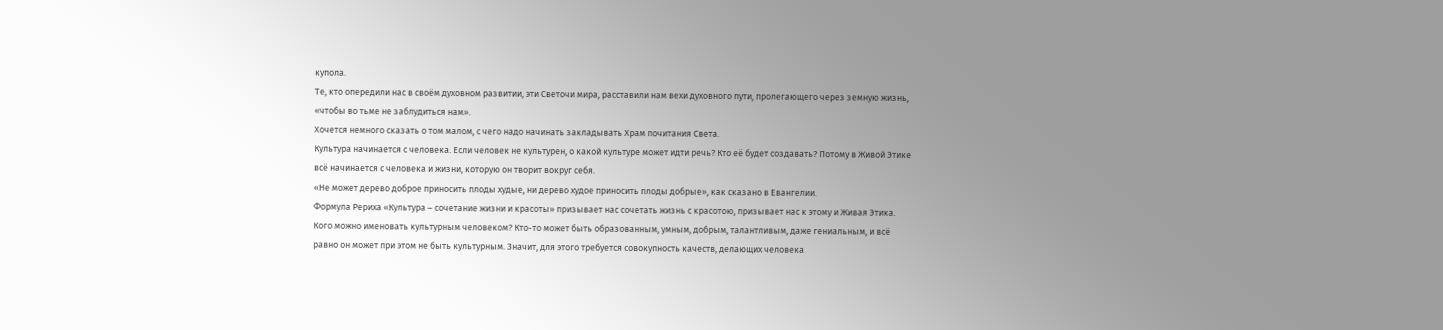купола.
Те, кто опередили нас в своём духовном развитии, эти Светочи мира, расставили нам вехи духовного пути, пролегающего через земную жизнь, «чтобы во тьме не заблудиться нам».
Хочется немного сказать о том малом, с чего надо начинать закладывать Храм почитания Света.
Культура начинается с человека. Если человек не культурен, о какой культуре может идти речь? Кто её будет создавать? Потому в Живой Этике всё начинается с человека и жизни, которую он творит вокруг себя.
«Не может дерево доброе приносить плоды худые, ни дерево худое приносить плоды добрые», как сказано в Евангелии.
Формула Рериха «Культура – сочетание жизни и красоты» призывает нас сочетать жизнь с красотою, призывает нас к этому и Живая Этика.
Кого можно именовать культурным человеком? Кто-то может быть образованным, умным, добрым, талантливым, даже гениальным, и всё равно он может при этом не быть культурным. Значит, для этого требуется совокупность качеств, делающих человека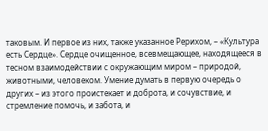таковым. И первое из них, также указанное Рерихом, – «Культура есть Сердце». Сердце очищенное, всевмещающее, находящееся в тесном взаимодействии с окружающим миром – природой, животными, человеком. Умение думать в первую очередь о других – из этого проистекает и доброта, и сочувствие, и стремление помочь, и забота, и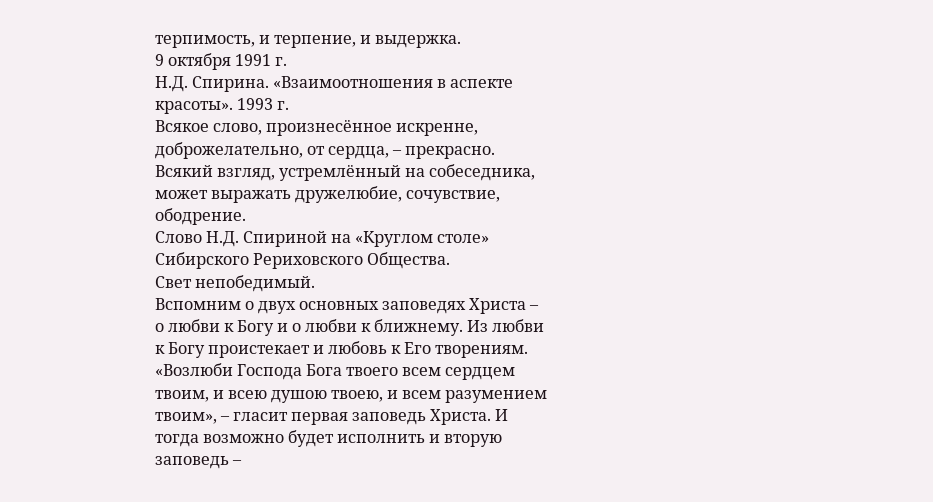терпимость, и терпение, и выдержка.
9 октября 1991 г.
Н.Д. Спирина. «Взаимоотношения в аспекте красоты». 1993 г.
Всякое слово, произнесённое искренне, доброжелательно, от сердца, – прекрасно. Всякий взгляд, устремлённый на собеседника, может выражать дружелюбие, сочувствие, ободрение.
Слово Н.Д. Спириной на «Круглом столе» Сибирского Рериховского Общества.
Свет непобедимый.
Вспомним о двух основных заповедях Христа – о любви к Богу и о любви к ближнему. Из любви к Богу проистекает и любовь к Его творениям. «Возлюби Господа Бога твоего всем сердцем твоим, и всею душою твоею, и всем разумением твоим», – гласит первая заповедь Христа. И тогда возможно будет исполнить и вторую заповедь –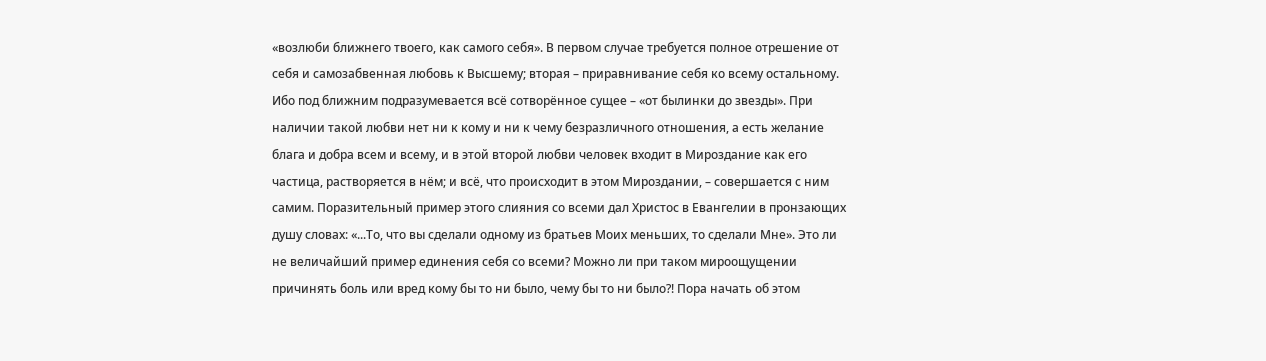«возлюби ближнего твоего, как самого себя». В первом случае требуется полное отрешение от себя и самозабвенная любовь к Высшему; вторая – приравнивание себя ко всему остальному. Ибо под ближним подразумевается всё сотворённое сущее – «от былинки до звезды». При наличии такой любви нет ни к кому и ни к чему безразличного отношения, а есть желание блага и добра всем и всему, и в этой второй любви человек входит в Мироздание как его частица, растворяется в нём; и всё, что происходит в этом Мироздании, – совершается с ним самим. Поразительный пример этого слияния со всеми дал Христос в Евангелии в пронзающих душу словах: «...То, что вы сделали одному из братьев Моих меньших, то сделали Мне». Это ли не величайший пример единения себя со всеми? Можно ли при таком мироощущении причинять боль или вред кому бы то ни было, чему бы то ни было?! Пора начать об этом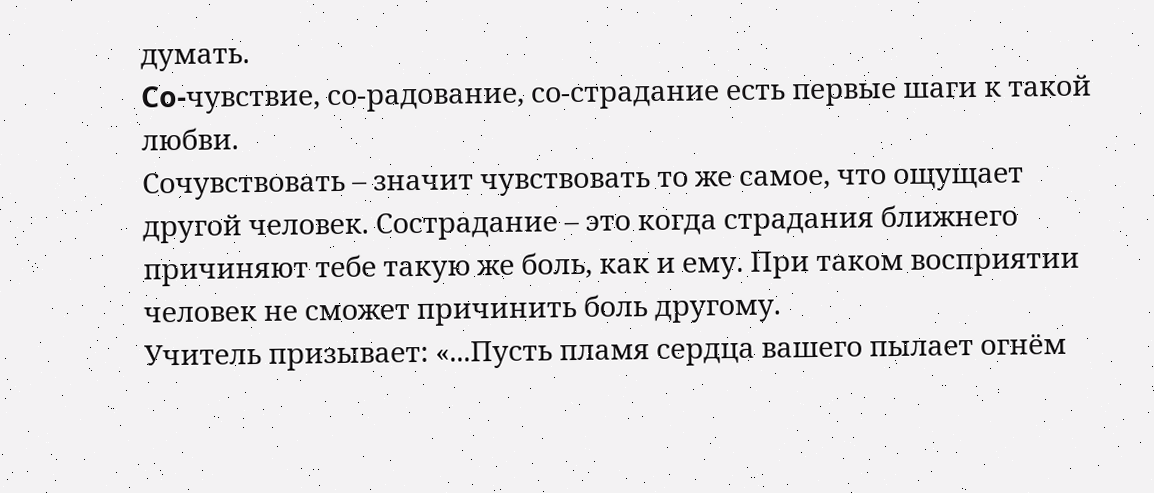думать.
Co-чувствие, со-радование, со-страдание есть первые шаги к такой любви.
Сочувствовать – значит чувствовать то же самое, что ощущает другой человек. Сострадание – это когда страдания ближнего причиняют тебе такую же боль, как и ему. При таком восприятии человек не сможет причинить боль другому.
Учитель призывает: «...Пусть пламя сердца вашего пылает огнём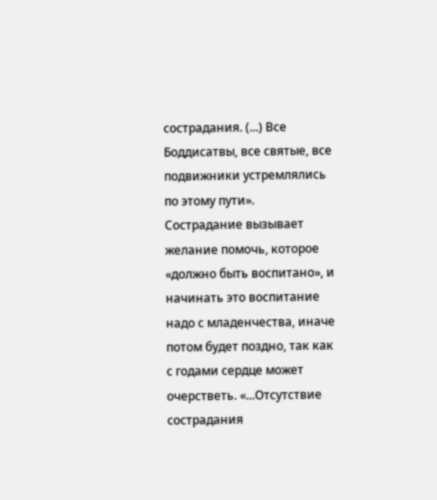сострадания. (...) Все Боддисатвы, все святые, все подвижники устремлялись по этому пути».
Сострадание вызывает желание помочь, которое «должно быть воспитано», и начинать это воспитание надо с младенчества, иначе потом будет поздно, так как с годами сердце может очерстветь. «...Отсутствие сострадания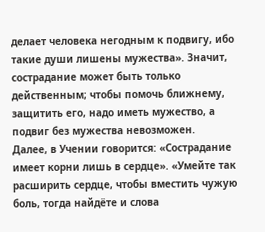делает человека негодным к подвигу, ибо такие души лишены мужества». Значит, сострадание может быть только действенным; чтобы помочь ближнему, защитить его, надо иметь мужество, а подвиг без мужества невозможен.
Далее, в Учении говорится: «Сострадание имеет корни лишь в сердце». «Умейте так расширить сердце, чтобы вместить чужую боль, тогда найдёте и слова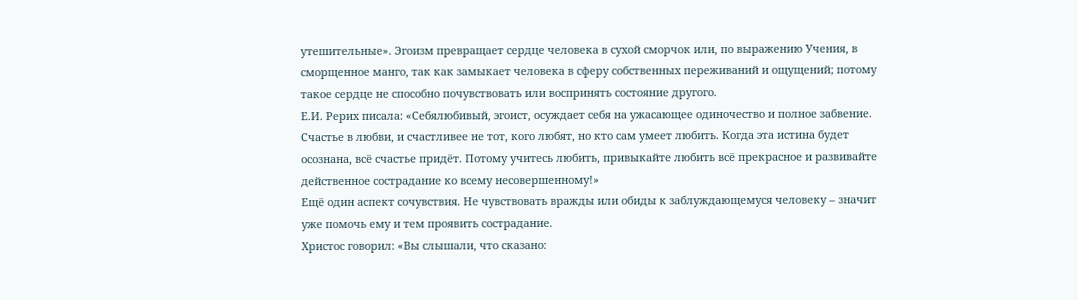утешительные». Эгоизм превращает сердце человека в сухой сморчок или, по выражению Учения, в сморщенное манго, так как замыкает человека в сферу собственных переживаний и ощущений; потому такое сердце не способно почувствовать или воспринять состояние другого.
Е.И. Рерих писала: «Себялюбивый, эгоист, осуждает себя на ужасающее одиночество и полное забвение. Счастье в любви, и счастливее не тот, кого любят, но кто сам умеет любить. Когда эта истина будет осознана, всё счастье придёт. Потому учитесь любить, привыкайте любить всё прекрасное и развивайте действенное сострадание ко всему несовершенному!»
Ещё один аспект сочувствия. Не чувствовать вражды или обиды к заблуждающемуся человеку – значит уже помочь ему и тем проявить сострадание.
Христос говорил: «Вы слышали, что сказано: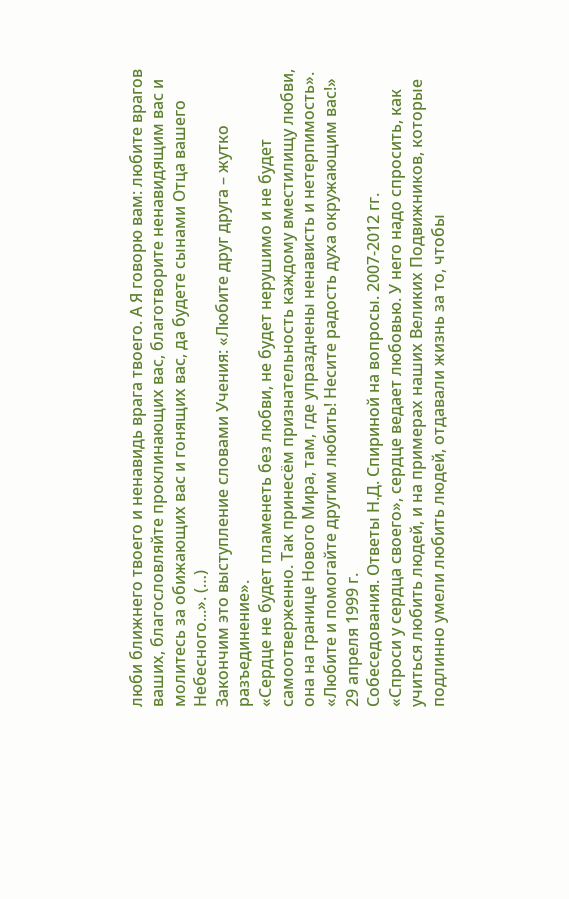люби ближнего твоего и ненавидь врага твоего. А Я говорю вам: любите врагов ваших, благословляйте проклинающих вас, благотворите ненавидящим вас и молитесь за обижающих вас и гонящих вас, да будете сынами Отца вашего Небесного...». (…)
Закончим это выступление словами Учения: «Любите друг друга – жутко разъединение».
«Сердце не будет пламенеть без любви, не будет нерушимо и не будет самоотверженно. Так принесём признательность каждому вместилищу любви, она на границе Нового Мира, там, где упразднены ненависть и нетерпимость».
«Любите и помогайте другим любить! Несите радость духа окружающим вас!»
29 апреля 1999 г.
Собеседования. Ответы Н.Д. Спириной на вопросы. 2007-2012 гг.
«Спроси у сердца своего», сердце ведает любовью. У него надо спросить, как учиться любить людей, и на примерах наших Великих Подвижников, которые подлинно умели любить людей, отдавали жизнь за то, чтобы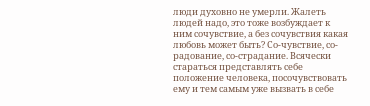люди духовно не умерли. Жалеть людей надо, это тоже возбуждает к ним сочувствие, а без сочувствия какая любовь может быть? Со-чувствие, со-радование, со-страдание. Всячески стараться представлять себе положение человека, посочувствовать ему и тем самым уже вызвать в себе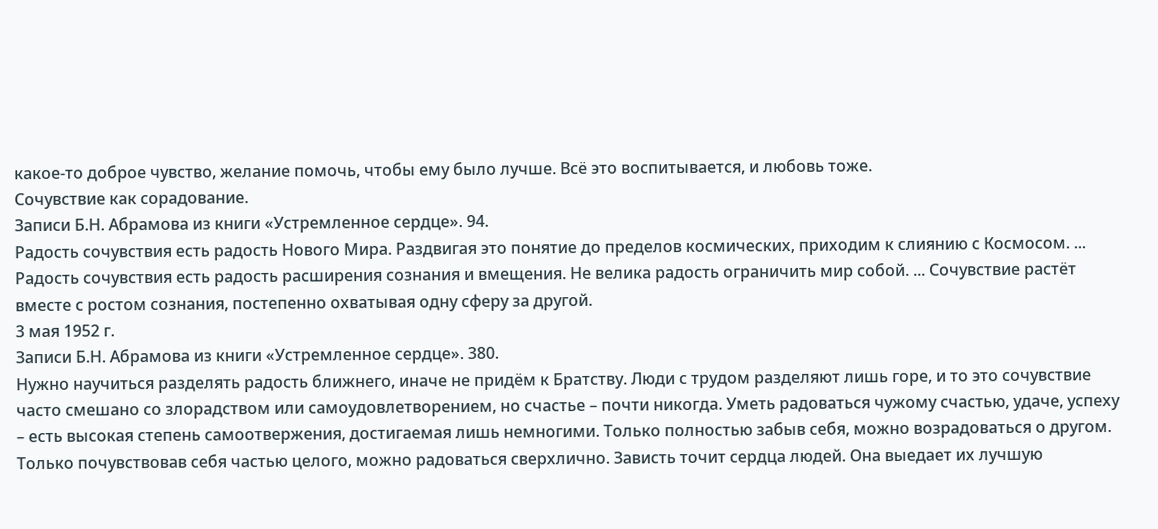какое-то доброе чувство, желание помочь, чтобы ему было лучше. Всё это воспитывается, и любовь тоже.
Сочувствие как сорадование.
Записи Б.Н. Абрамова из книги «Устремленное сердце». 94.
Радость сочувствия есть радость Нового Мира. Раздвигая это понятие до пределов космических, приходим к слиянию с Космосом. ... Радость сочувствия есть радость расширения сознания и вмещения. Не велика радость ограничить мир собой. ... Сочувствие растёт вместе с ростом сознания, постепенно охватывая одну сферу за другой.
3 мая 1952 г.
Записи Б.Н. Абрамова из книги «Устремленное сердце». 380.
Нужно научиться разделять радость ближнего, иначе не придём к Братству. Люди с трудом разделяют лишь горе, и то это сочувствие часто смешано со злорадством или самоудовлетворением, но счастье – почти никогда. Уметь радоваться чужому счастью, удаче, успеху – есть высокая степень самоотвержения, достигаемая лишь немногими. Только полностью забыв себя, можно возрадоваться о другом. Только почувствовав себя частью целого, можно радоваться сверхлично. Зависть точит сердца людей. Она выедает их лучшую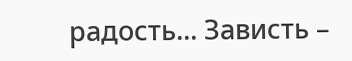радость... Зависть –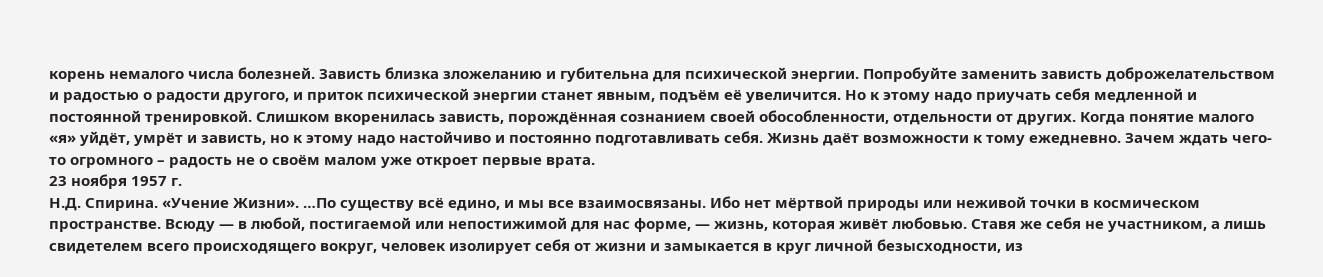корень немалого числа болезней. Зависть близка зложеланию и губительна для психической энергии. Попробуйте заменить зависть доброжелательством и радостью о радости другого, и приток психической энергии станет явным, подъём её увеличится. Но к этому надо приучать себя медленной и постоянной тренировкой. Слишком вкоренилась зависть, порождённая сознанием своей обособленности, отдельности от других. Когда понятие малого «я» уйдёт, умрёт и зависть, но к этому надо настойчиво и постоянно подготавливать себя. Жизнь даёт возможности к тому ежедневно. Зачем ждать чего-то огромного – радость не о своём малом уже откроет первые врата.
23 ноября 1957 г.
Н.Д. Спирина. «Учение Жизни». …По существу всё едино, и мы все взаимосвязаны. Ибо нет мёртвой природы или неживой точки в космическом пространстве. Всюду — в любой, постигаемой или непостижимой для нас форме, — жизнь, которая живёт любовью. Ставя же себя не участником, а лишь свидетелем всего происходящего вокруг, человек изолирует себя от жизни и замыкается в круг личной безысходности, из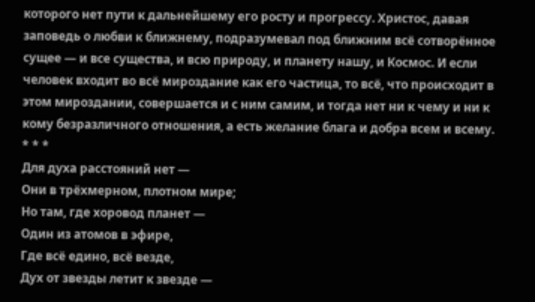которого нет пути к дальнейшему его росту и прогрессу. Христос, давая заповедь о любви к ближнему, подразумевал под ближним всё сотворённое сущее — и все существа, и всю природу, и планету нашу, и Космос. И если человек входит во всё мироздание как его частица, то всё, что происходит в этом мироздании, совершается и с ним самим, и тогда нет ни к чему и ни к кому безразличного отношения, а есть желание блага и добра всем и всему.
* * *
Для духа расстояний нет —
Они в трёхмерном, плотном мире;
Но там, где хоровод планет —
Один из атомов в эфире,
Где всё едино, всё везде,
Дух от звезды летит к звезде —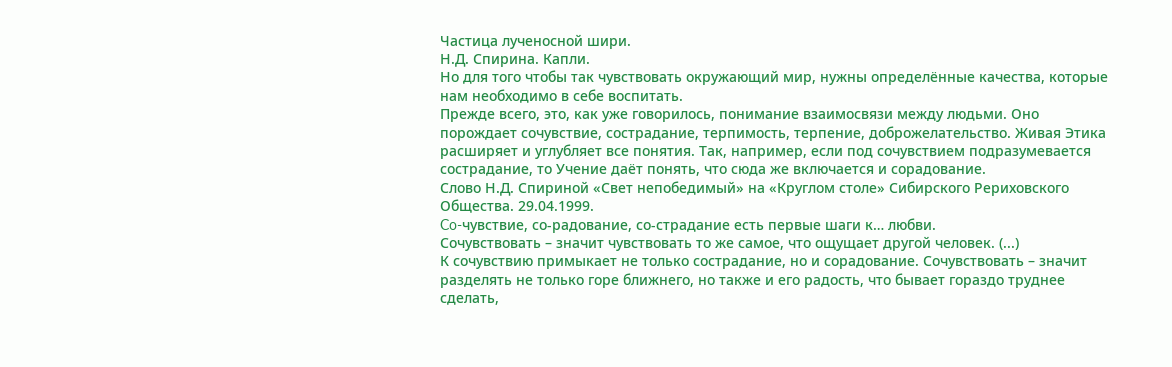Частица лученосной шири.
Н.Д. Спирина. Капли.
Но для того чтобы так чувствовать окружающий мир, нужны определённые качества, которые нам необходимо в себе воспитать.
Прежде всего, это, как уже говорилось, понимание взаимосвязи между людьми. Оно порождает сочувствие, сострадание, терпимость, терпение, доброжелательство. Живая Этика расширяет и углубляет все понятия. Так, например, если под сочувствием подразумевается сострадание, то Учение даёт понять, что сюда же включается и сорадование.
Слово Н.Д. Спириной «Свет непобедимый» на «Круглом столе» Сибирского Рериховского Общества. 29.04.1999.
Co-чувствие, со-радование, со-страдание есть первые шаги к… любви.
Сочувствовать – значит чувствовать то же самое, что ощущает другой человек. (...)
К сочувствию примыкает не только сострадание, но и сорадование. Сочувствовать – значит разделять не только горе ближнего, но также и его радость, что бывает гораздо труднее сделать,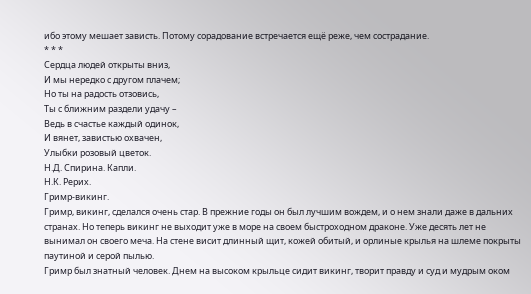ибо этому мешает зависть. Потому сорадование встречается ещё реже, чем сострадание.
* * *
Сердца людей открыты вниз,
И мы нередко с другом плачем;
Но ты на радость отзовись,
Ты с ближним раздели удачу –
Ведь в счастье каждый одинок,
И вянет, завистью охвачен,
Улыбки розовый цветок.
Н.Д. Спирина. Капли.
Н.К. Рерих.
Гримр-викинг.
Гримр, викинг, сделался очень стар. В прежние годы он был лучшим вождем, и о нем знали даже в дальних странах. Но теперь викинг не выходит уже в море на своем быстроходном драконе. Уже десять лет не вынимал он своего меча. На стене висит длинный щит, кожей обитый, и орлиные крылья на шлеме покрыты паутиной и серой пылью.
Гримр был знатный человек. Днем на высоком крыльце сидит викинг, творит правду и суд и мудрым оком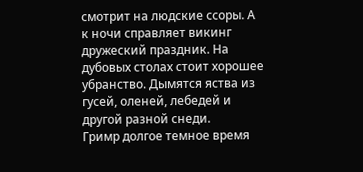смотрит на людские ссоры. А к ночи справляет викинг дружеский праздник. На дубовых столах стоит хорошее убранство. Дымятся яства из гусей, оленей, лебедей и другой разной снеди.
Гримр долгое темное время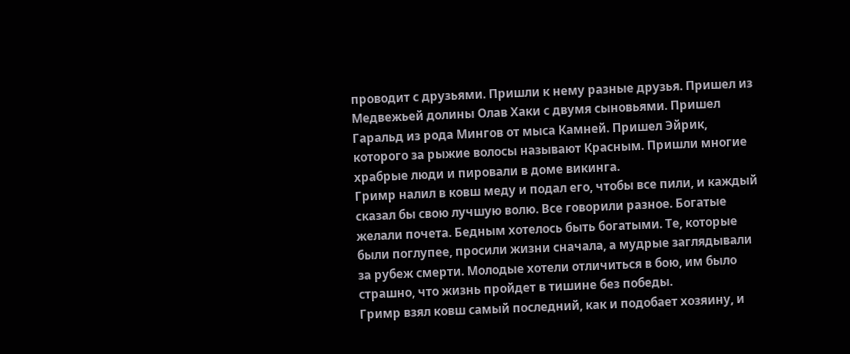проводит с друзьями. Пришли к нему разные друзья. Пришел из Медвежьей долины Олав Хаки с двумя сыновьями. Пришел Гаральд из рода Мингов от мыса Камней. Пришел Эйрик, которого за рыжие волосы называют Красным. Пришли многие храбрые люди и пировали в доме викинга.
Гримр налил в ковш меду и подал его, чтобы все пили, и каждый сказал бы свою лучшую волю. Все говорили разное. Богатые желали почета. Бедным хотелось быть богатыми. Те, которые были поглупее, просили жизни сначала, а мудрые заглядывали за рубеж смерти. Молодые хотели отличиться в бою, им было страшно, что жизнь пройдет в тишине без победы.
Гримр взял ковш самый последний, как и подобает хозяину, и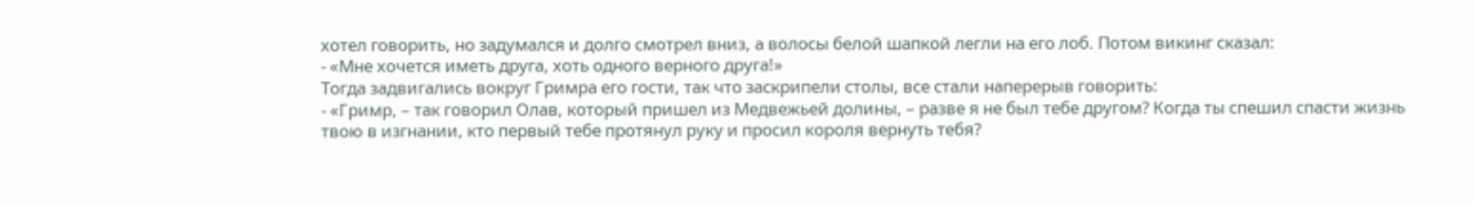хотел говорить, но задумался и долго смотрел вниз, а волосы белой шапкой легли на его лоб. Потом викинг сказал:
- «Мне хочется иметь друга, хоть одного верного друга!»
Тогда задвигались вокруг Гримра его гости, так что заскрипели столы, все стали наперерыв говорить:
- «Гримр, – так говорил Олав, который пришел из Медвежьей долины, – разве я не был тебе другом? Когда ты спешил спасти жизнь твою в изгнании, кто первый тебе протянул руку и просил короля вернуть тебя?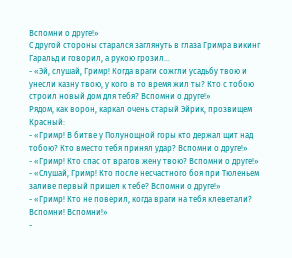Вспомни о друге!»
С другой стороны старался заглянуть в глаза Гримра викинг Гаральд и говорил, а рукою грозил...
- «Эй, слушай, Гримр! Когда враги сожгли усадьбу твою и унесли казну твою, у кого в то время жил ты? Кто с тобою строил новый дом для тебя? Вспомни о друге!»
Рядом, как ворон, каркал очень старый Эйрик, прозвищем Красный:
- «Гримр! В битве у Полунощной горы кто держал щит над тобою? Кто вместо тебя принял удар? Вспомни о друге!»
- «Гримр! Кто спас от врагов жену твою? Вспомни о друге!»
- «Слушай, Гримр! Кто после несчастного боя при Тюленьем заливе первый пришел к тебе? Вспомни о друге!»
- «Гримр! Кто не поверил, когда враги на тебя клеветали? Вспомни! Вспомни!»
-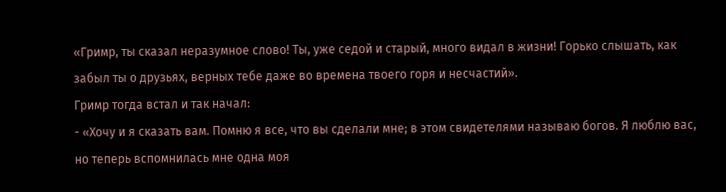«Гримр, ты сказал неразумное слово! Ты, уже седой и старый, много видал в жизни! Горько слышать, как забыл ты о друзьях, верных тебе даже во времена твоего горя и несчастий».
Гримр тогда встал и так начал:
- «Хочу и я сказать вам. Помню я все, что вы сделали мне; в этом свидетелями называю богов. Я люблю вас, но теперь вспомнилась мне одна моя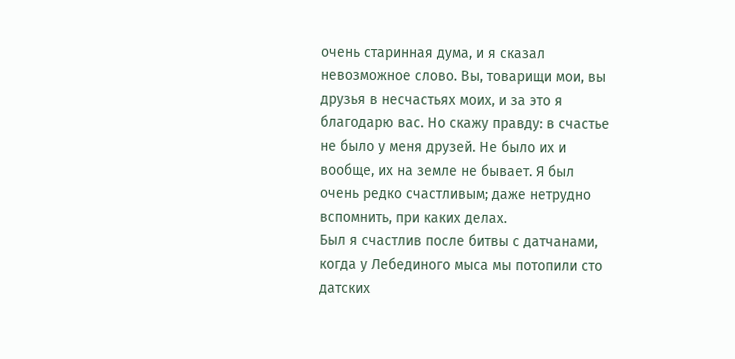очень старинная дума, и я сказал невозможное слово. Вы, товарищи мои, вы друзья в несчастьях моих, и за это я благодарю вас. Но скажу правду: в счастье не было у меня друзей. Не было их и вообще, их на земле не бывает. Я был очень редко счастливым; даже нетрудно вспомнить, при каких делах.
Был я счастлив после битвы с датчанами, когда у Лебединого мыса мы потопили сто датских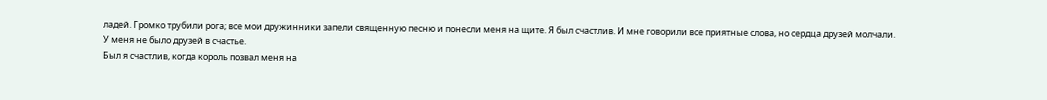ладей. Громко трубили рога; все мои дружинники запели священную песню и понесли меня на щите. Я был счастлив. И мне говорили все приятные слова, но сердца друзей молчали.
У меня не было друзей в счастье.
Был я счастлив, когда король позвал меня на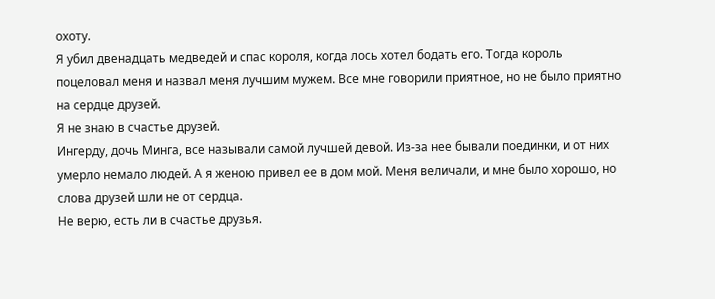охоту.
Я убил двенадцать медведей и спас короля, когда лось хотел бодать его. Тогда король поцеловал меня и назвал меня лучшим мужем. Все мне говорили приятное, но не было приятно на сердце друзей.
Я не знаю в счастье друзей.
Ингерду, дочь Минга, все называли самой лучшей девой. Из-за нее бывали поединки, и от них умерло немало людей. А я женою привел ее в дом мой. Меня величали, и мне было хорошо, но слова друзей шли не от сердца.
Не верю, есть ли в счастье друзья.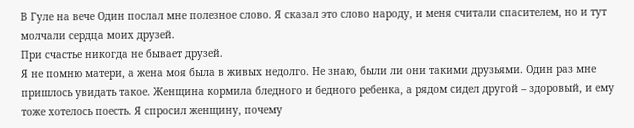В Гуле на вече Один послал мне полезное слово. Я сказал это слово народу, и меня считали спасителем, но и тут молчали сердца моих друзей.
При счастье никогда не бывает друзей.
Я не помню матери, а жена моя была в живых недолго. Не знаю, были ли они такими друзьями. Один раз мне пришлось увидать такое. Женщина кормила бледного и бедного ребенка, а рядом сидел другой – здоровый, и ему тоже хотелось поесть. Я спросил женщину, почему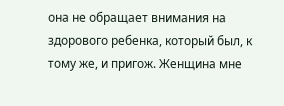она не обращает внимания на здорового ребенка, который был, к тому же, и пригож. Женщина мне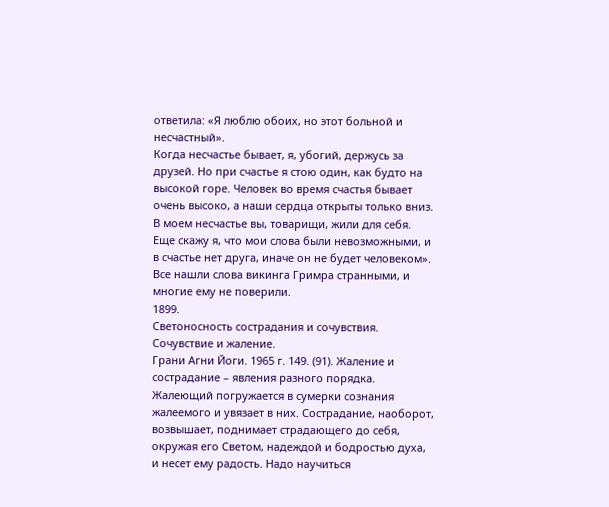ответила: «Я люблю обоих, но этот больной и несчастный».
Когда несчастье бывает, я, убогий, держусь за друзей. Но при счастье я стою один, как будто на высокой горе. Человек во время счастья бывает очень высоко, а наши сердца открыты только вниз. В моем несчастье вы, товарищи, жили для себя.
Еще скажу я, что мои слова были невозможными, и в счастье нет друга, иначе он не будет человеком».
Все нашли слова викинга Гримра странными, и многие ему не поверили.
1899.
Светоносность сострадания и сочувствия.
Сочувствие и жаление.
Грани Агни Йоги. 1965 г. 149. (91). Жаление и сострадание – явления разного порядка. Жалеющий погружается в сумерки сознания жалеемого и увязает в них. Сострадание, наоборот, возвышает, поднимает страдающего до себя, окружая его Светом, надеждой и бодростью духа, и несет ему радость. Надо научиться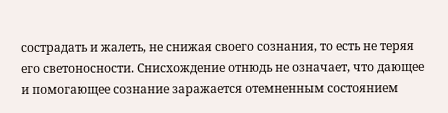сострадать и жалеть, не снижая своего сознания, то есть не теряя его светоносности. Снисхождение отнюдь не означает, что дающее и помогающее сознание заражается отемненным состоянием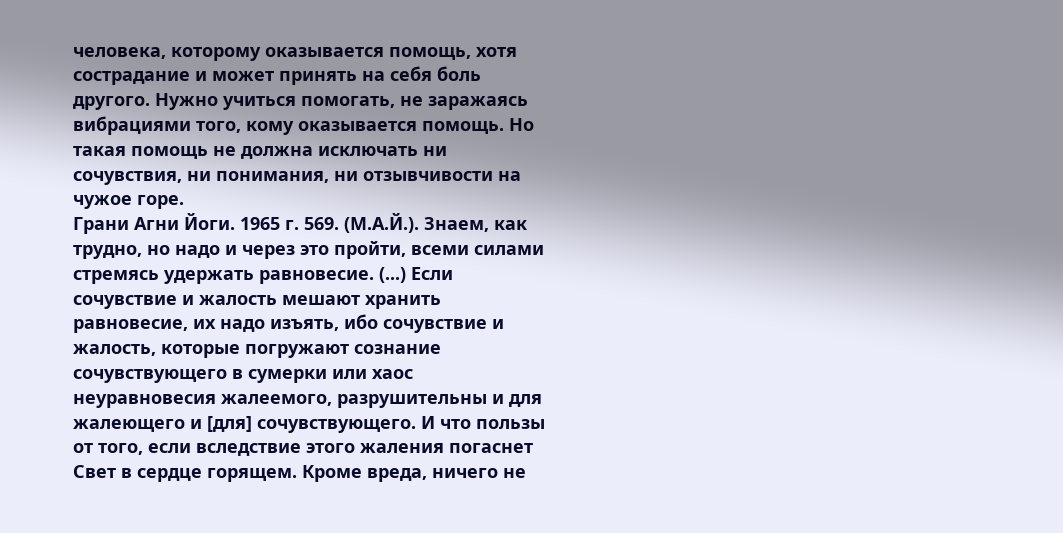человека, которому оказывается помощь, хотя сострадание и может принять на себя боль другого. Нужно учиться помогать, не заражаясь вибрациями того, кому оказывается помощь. Но такая помощь не должна исключать ни сочувствия, ни понимания, ни отзывчивости на чужое горе.
Грани Агни Йоги. 1965 г. 569. (М.А.Й.). Знаем, как трудно, но надо и через это пройти, всеми силами стремясь удержать равновесие. (...) Если сочувствие и жалость мешают хранить равновесие, их надо изъять, ибо сочувствие и жалость, которые погружают сознание сочувствующего в сумерки или хаос неуравновесия жалеемого, разрушительны и для жалеющего и [для] сочувствующего. И что пользы от того, если вследствие этого жаления погаснет Свет в сердце горящем. Кроме вреда, ничего не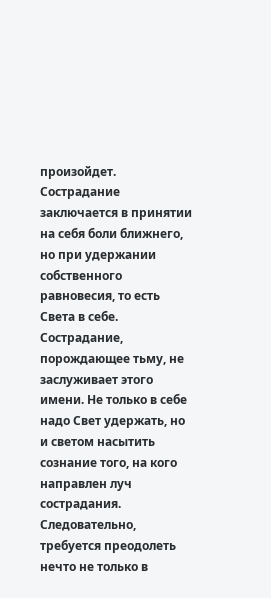произойдет. Сострадание заключается в принятии на себя боли ближнего, но при удержании собственного равновесия, то есть Света в себе. Сострадание, порождающее тьму, не заслуживает этого имени. Не только в себе надо Свет удержать, но и светом насытить сознание того, на кого направлен луч сострадания. Следовательно, требуется преодолеть нечто не только в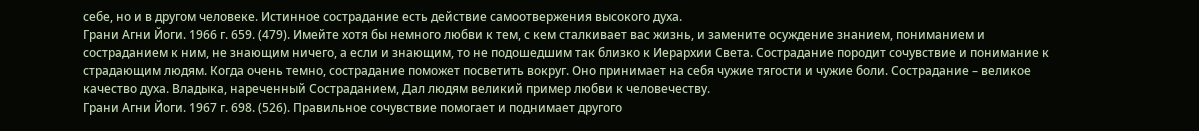себе, но и в другом человеке. Истинное сострадание есть действие самоотвержения высокого духа.
Грани Агни Йоги. 1966 г. 659. (479). Имейте хотя бы немного любви к тем, с кем сталкивает вас жизнь, и замените осуждение знанием, пониманием и состраданием к ним, не знающим ничего, а если и знающим, то не подошедшим так близко к Иерархии Света. Сострадание породит сочувствие и понимание к страдающим людям. Когда очень темно, сострадание поможет посветить вокруг. Оно принимает на себя чужие тягости и чужие боли. Сострадание – великое качество духа. Владыка, нареченный Состраданием, Дал людям великий пример любви к человечеству.
Грани Агни Йоги. 1967 г. 698. (526). Правильное сочувствие помогает и поднимает другого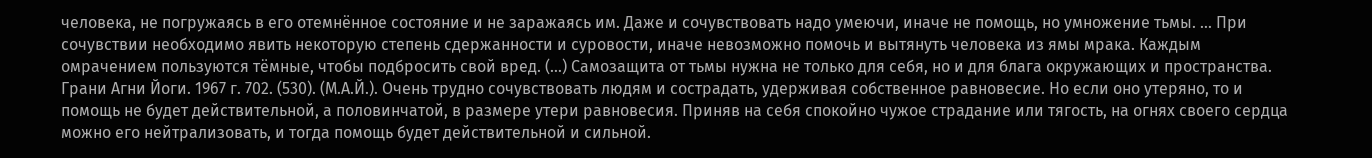человека, не погружаясь в его отемнённое состояние и не заражаясь им. Даже и сочувствовать надо умеючи, иначе не помощь, но умножение тьмы. ... При сочувствии необходимо явить некоторую степень сдержанности и суровости, иначе невозможно помочь и вытянуть человека из ямы мрака. Каждым омрачением пользуются тёмные, чтобы подбросить свой вред. (…) Самозащита от тьмы нужна не только для себя, но и для блага окружающих и пространства.
Грани Агни Йоги. 1967 г. 702. (530). (М.А.Й.). Очень трудно сочувствовать людям и сострадать, удерживая собственное равновесие. Но если оно утеряно, то и помощь не будет действительной, а половинчатой, в размере утери равновесия. Приняв на себя спокойно чужое страдание или тягость, на огнях своего сердца можно его нейтрализовать, и тогда помощь будет действительной и сильной.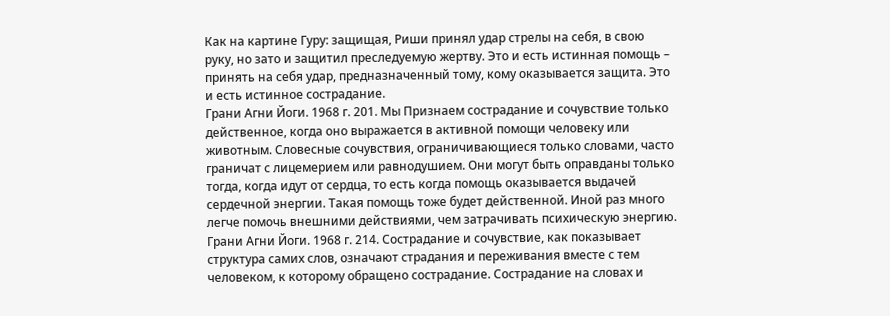Как на картине Гуру: защищая, Риши принял удар стрелы на себя, в свою руку, но зато и защитил преследуемую жертву. Это и есть истинная помощь – принять на себя удар, предназначенный тому, кому оказывается защита. Это и есть истинное сострадание.
Грани Агни Йоги. 1968 г. 201. Мы Признаем сострадание и сочувствие только действенное, когда оно выражается в активной помощи человеку или животным. Словесные сочувствия, ограничивающиеся только словами, часто граничат с лицемерием или равнодушием. Они могут быть оправданы только тогда, когда идут от сердца, то есть когда помощь оказывается выдачей сердечной энергии. Такая помощь тоже будет действенной. Иной раз много легче помочь внешними действиями, чем затрачивать психическую энергию.
Грани Агни Йоги. 1968 г. 214. Сострадание и сочувствие, как показывает структура самих слов, означают страдания и переживания вместе с тем человеком, к которому обращено сострадание. Сострадание на словах и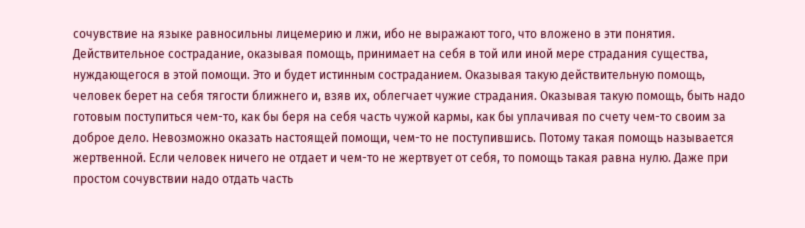сочувствие на языке равносильны лицемерию и лжи, ибо не выражают того, что вложено в эти понятия. Действительное сострадание, оказывая помощь, принимает на себя в той или иной мере страдания существа, нуждающегося в этой помощи. Это и будет истинным состраданием. Оказывая такую действительную помощь, человек берет на себя тягости ближнего и, взяв их, облегчает чужие страдания. Оказывая такую помощь, быть надо готовым поступиться чем-то, как бы беря на себя часть чужой кармы, как бы уплачивая по счету чем-то своим за доброе дело. Невозможно оказать настоящей помощи, чем-то не поступившись. Потому такая помощь называется жертвенной. Если человек ничего не отдает и чем-то не жертвует от себя, то помощь такая равна нулю. Даже при простом сочувствии надо отдать часть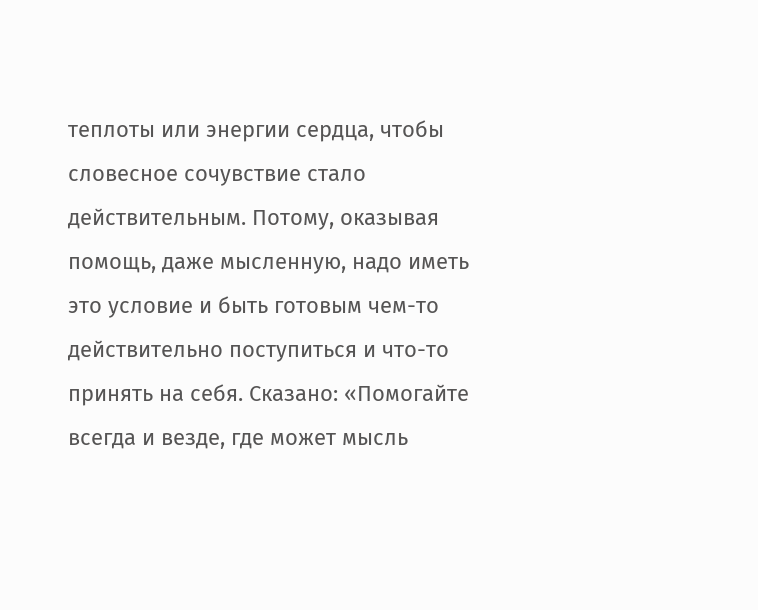теплоты или энергии сердца, чтобы словесное сочувствие стало действительным. Потому, оказывая помощь, даже мысленную, надо иметь это условие и быть готовым чем-то действительно поступиться и что-то принять на себя. Сказано: «Помогайте всегда и везде, где может мысль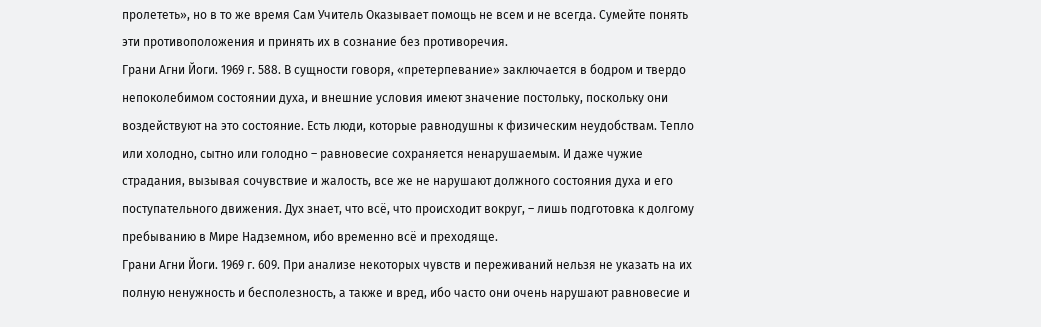пролететь», но в то же время Сам Учитель Оказывает помощь не всем и не всегда. Сумейте понять эти противоположения и принять их в сознание без противоречия.
Грани Агни Йоги. 1969 г. 588. В сущности говоря, «претерпевание» заключается в бодром и твердо непоколебимом состоянии духа, и внешние условия имеют значение постольку, поскольку они воздействуют на это состояние. Есть люди, которые равнодушны к физическим неудобствам. Тепло или холодно, сытно или голодно – равновесие сохраняется ненарушаемым. И даже чужие страдания, вызывая сочувствие и жалость, все же не нарушают должного состояния духа и его поступательного движения. Дух знает, что всё, что происходит вокруг, – лишь подготовка к долгому пребыванию в Мире Надземном, ибо временно всё и преходяще.
Грани Агни Йоги. 1969 г. 609. При анализе некоторых чувств и переживаний нельзя не указать на их полную ненужность и бесполезность, а также и вред, ибо часто они очень нарушают равновесие и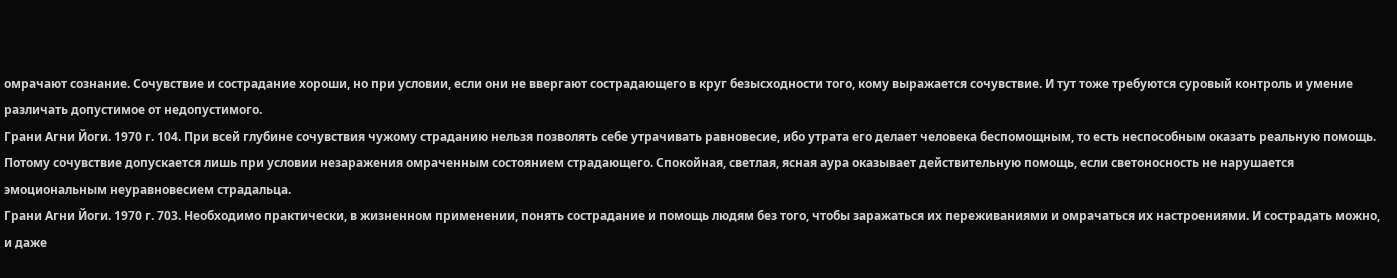омрачают сознание. Сочувствие и сострадание хороши, но при условии, если они не ввергают сострадающего в круг безысходности того, кому выражается сочувствие. И тут тоже требуются суровый контроль и умение различать допустимое от недопустимого.
Грани Агни Йоги. 1970 г. 104. При всей глубине сочувствия чужому страданию нельзя позволять себе утрачивать равновесие, ибо утрата его делает человека беспомощным, то есть неспособным оказать реальную помощь. Потому сочувствие допускается лишь при условии незаражения омраченным состоянием страдающего. Спокойная, светлая, ясная аура оказывает действительную помощь, если светоносность не нарушается эмоциональным неуравновесием страдальца.
Грани Агни Йоги. 1970 г. 703. Необходимо практически, в жизненном применении, понять сострадание и помощь людям без того, чтобы заражаться их переживаниями и омрачаться их настроениями. И сострадать можно, и даже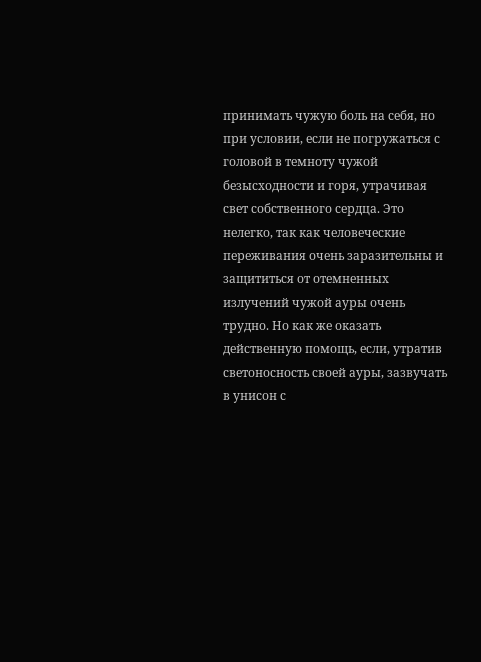принимать чужую боль на себя, но при условии, если не погружаться с головой в темноту чужой безысходности и горя, утрачивая свет собственного сердца. Это нелегко, так как человеческие переживания очень заразительны и защититься от отемненных излучений чужой ауры очень трудно. Но как же оказать действенную помощь, если, утратив светоносность своей ауры, зазвучать в унисон с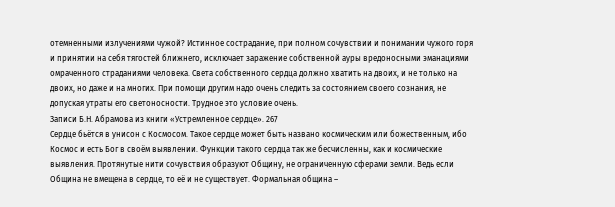отемненными излучениями чужой? Истинное сострадание, при полном сочувствии и понимании чужого горя и принятии на себя тягостей ближнего, исключает заражение собственной ауры вредоносными эманациями омраченного страданиями человека. Света собственного сердца должно хватить на двоих, и не только на двоих, но даже и на многих. При помощи другим надо очень следить за состоянием своего сознания, не допуская утраты его светоносности. Трудное это условие очень.
Записи Б.Н. Абрамова из книги «Устремленное сердце». 267
Сердце бьётся в унисон с Космосом. Такое сердце может быть названо космическим или божественным, ибо Космос и есть Бог в своём выявлении. Функции такого сердца так же бесчисленны, как и космические выявления. Протянутые нити сочувствия образуют Общину, не ограниченную сферами земли. Ведь если Община не вмещена в сердце, то её и не существует. Формальная община –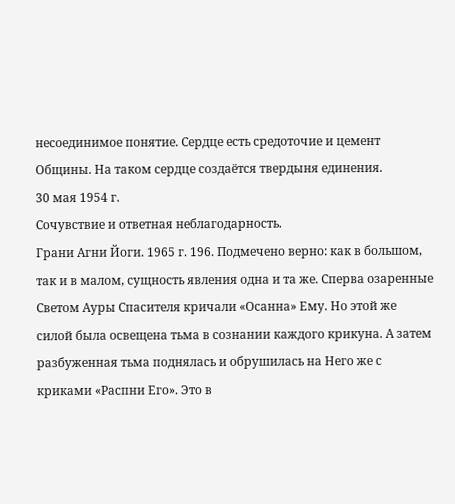несоединимое понятие. Сердце есть средоточие и цемент Общины. На таком сердце создаётся твердыня единения.
30 мая 1954 г.
Сочувствие и ответная неблагодарность.
Грани Агни Йоги. 1965 г. 196. Подмечено верно: как в большом, так и в малом, сущность явления одна и та же. Сперва озаренные Светом Ауры Спасителя кричали «Осанна» Ему. Но этой же силой была освещена тьма в сознании каждого крикуна. А затем разбуженная тьма поднялась и обрушилась на Него же с криками «Распни Его». Это в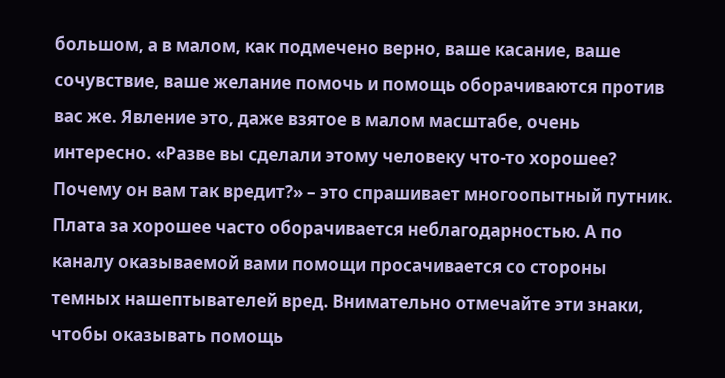большом, а в малом, как подмечено верно, ваше касание, ваше сочувствие, ваше желание помочь и помощь оборачиваются против вас же. Явление это, даже взятое в малом масштабе, очень интересно. «Разве вы сделали этому человеку что-то хорошее? Почему он вам так вредит?» – это спрашивает многоопытный путник. Плата за хорошее часто оборачивается неблагодарностью. А по каналу оказываемой вами помощи просачивается со стороны темных нашептывателей вред. Внимательно отмечайте эти знаки, чтобы оказывать помощь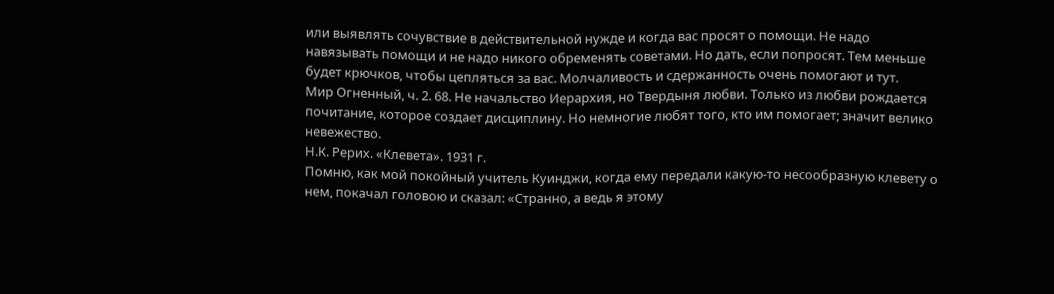или выявлять сочувствие в действительной нужде и когда вас просят о помощи. Не надо навязывать помощи и не надо никого обременять советами. Но дать, если попросят. Тем меньше будет крючков, чтобы цепляться за вас. Молчаливость и сдержанность очень помогают и тут.
Мир Огненный, ч. 2. 68. Не начальство Иерархия, но Твердыня любви. Только из любви рождается почитание, которое создает дисциплину. Но немногие любят того, кто им помогает; значит велико невежество.
Н.К. Рерих. «Клевета». 1931 г.
Помню, как мой покойный учитель Куинджи, когда ему передали какую-то несообразную клевету о нем, покачал головою и сказал: «Странно, а ведь я этому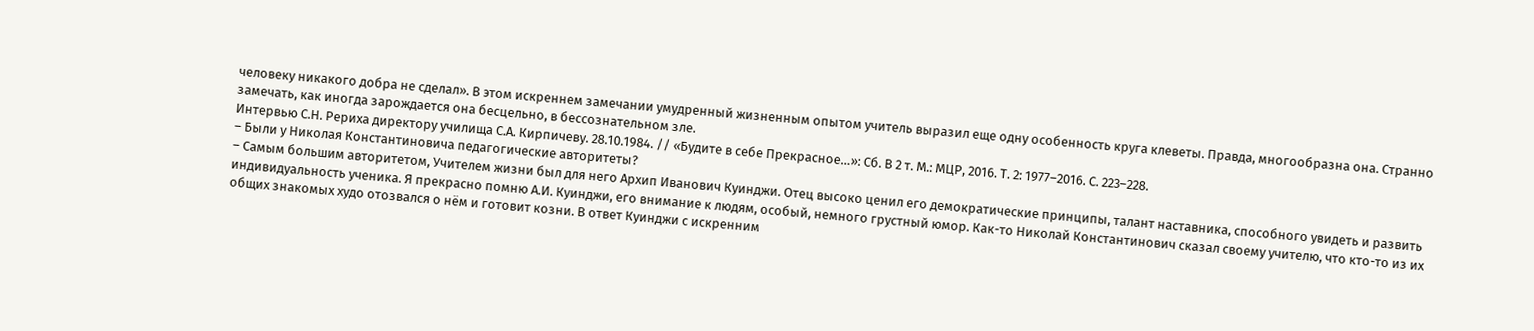человеку никакого добра не сделал». В этом искреннем замечании умудренный жизненным опытом учитель выразил еще одну особенность круга клеветы. Правда, многообразна она. Странно замечать, как иногда зарождается она бесцельно, в бессознательном зле.
Интервью С.Н. Рериха директору училища С.А. Кирпичеву. 28.10.1984. // «Будите в себе Прекрасное…»: Сб. В 2 т. М.: МЦР, 2016. Т. 2: 1977–2016. С. 223–228.
– Были у Николая Константиновича педагогические авторитеты?
– Самым большим авторитетом, Учителем жизни был для него Архип Иванович Куинджи. Отец высоко ценил его демократические принципы, талант наставника, способного увидеть и развить индивидуальность ученика. Я прекрасно помню А.И. Куинджи, его внимание к людям, особый, немного грустный юмор. Как-то Николай Константинович сказал своему учителю, что кто-то из их общих знакомых худо отозвался о нём и готовит козни. В ответ Куинджи с искренним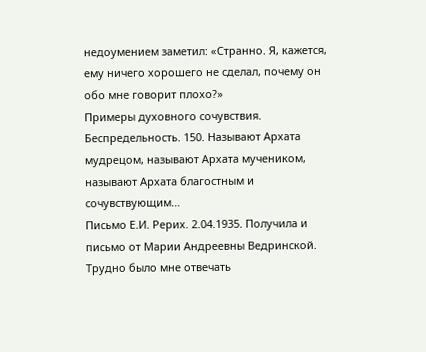недоумением заметил: «Странно. Я, кажется, ему ничего хорошего не сделал, почему он обо мне говорит плохо?»
Примеры духовного сочувствия.
Беспредельность. 150. Называют Архата мудрецом, называют Архата мучеником, называют Архата благостным и сочувствующим…
Письмо Е.И. Рерих. 2.04.1935. Получила и письмо от Марии Андреевны Ведринской. Трудно было мне отвечать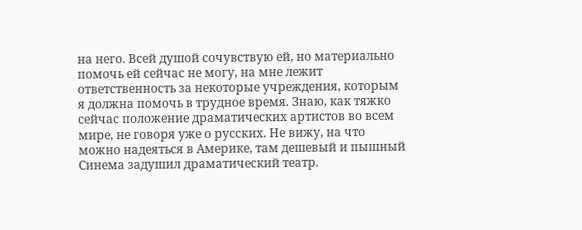на него. Всей душой сочувствую ей, но материально помочь ей сейчас не могу, на мне лежит ответственность за некоторые учреждения, которым я должна помочь в трудное время. Знаю, как тяжко сейчас положение драматических артистов во всем мире, не говоря уже о русских. Не вижу, на что можно надеяться в Америке, там дешевый и пышный Синема задушил драматический театр.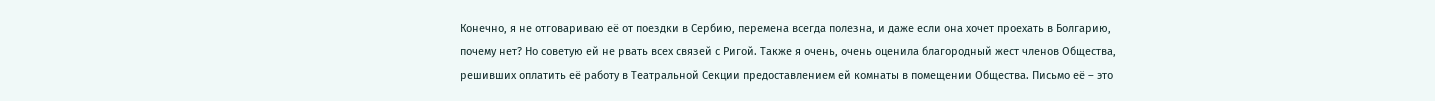Конечно, я не отговариваю её от поездки в Сербию, перемена всегда полезна, и даже если она хочет проехать в Болгарию, почему нет? Но советую ей не рвать всех связей с Ригой. Также я очень, очень оценила благородный жест членов Общества, решивших оплатить её работу в Театральной Секции предоставлением ей комнаты в помещении Общества. Письмо её – это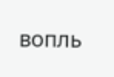вопль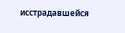исстрадавшейся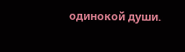одинокой души.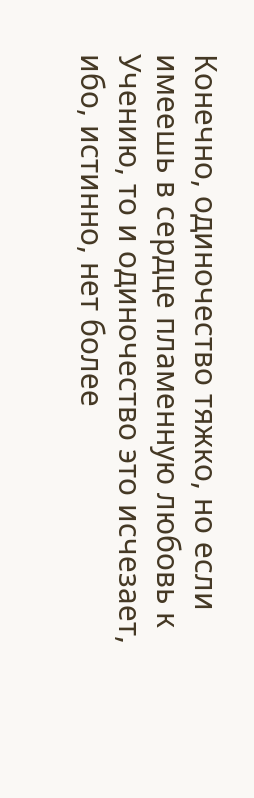Конечно, одиночество тяжко, но если имеешь в сердце пламенную любовь к Учению, то и одиночество это исчезает, ибо, истинно, нет более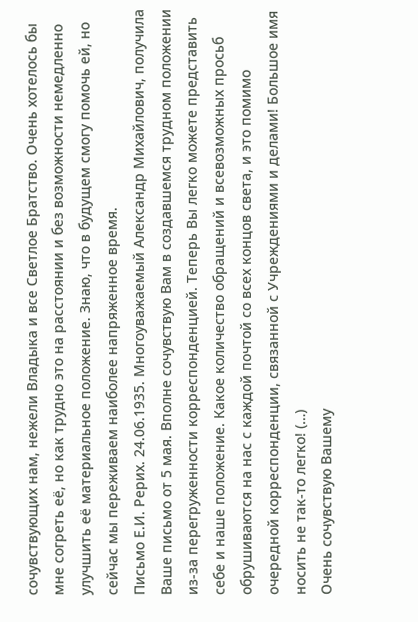сочувствующих нам, нежели Владыка и все Светлое Братство. Очень хотелось бы мне согреть её, но как трудно это на расстоянии и без возможности немедленно улучшить её материальное положение. Знаю, что в будущем смогу помочь ей, но сейчас мы переживаем наиболее напряженное время.
Письмо Е.И. Рерих. 24.06.1935. Многоуважаемый Александр Михайлович, получила Ваше письмо от 5 мая. Вполне сочувствую Вам в создавшемся трудном положении из-за перегруженности корреспонденцией. Теперь Вы легко можете представить себе и наше положение. Какое количество обращений и всевозможных просьб обрушиваются на нас с каждой почтой со всех концов света, и это помимо очередной корреспонденции, связанной с Учреждениями и делами! Большое имя носить не так-то легко! (…)
Очень сочувствую Вашему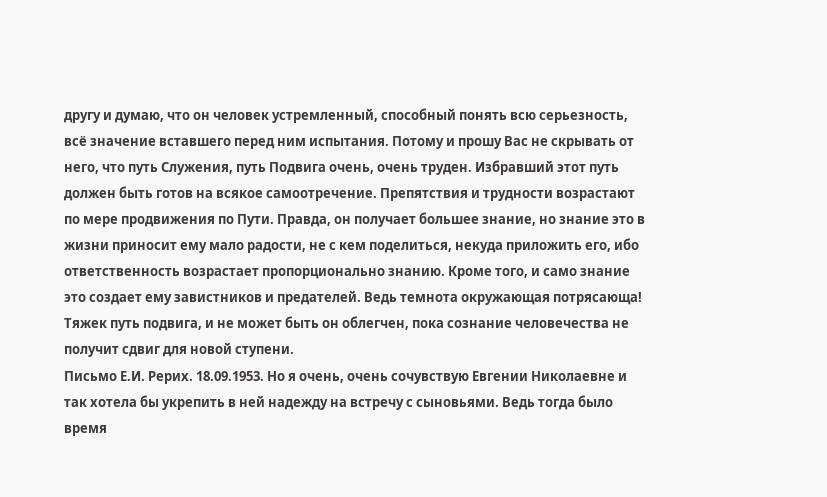другу и думаю, что он человек устремленный, способный понять всю серьезность, всё значение вставшего перед ним испытания. Потому и прошу Вас не скрывать от него, что путь Служения, путь Подвига очень, очень труден. Избравший этот путь должен быть готов на всякое самоотречение. Препятствия и трудности возрастают по мере продвижения по Пути. Правда, он получает большее знание, но знание это в жизни приносит ему мало радости, не с кем поделиться, некуда приложить его, ибо ответственность возрастает пропорционально знанию. Кроме того, и само знание это создает ему завистников и предателей. Ведь темнота окружающая потрясающа! Тяжек путь подвига, и не может быть он облегчен, пока сознание человечества не получит сдвиг для новой ступени.
Письмо Е.И. Рерих. 18.09.1953. Но я очень, очень сочувствую Евгении Николаевне и так хотела бы укрепить в ней надежду на встречу с сыновьями. Ведь тогда было время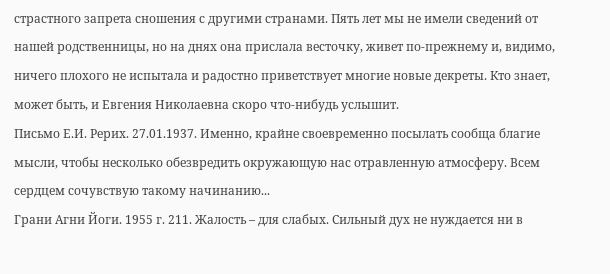страстного запрета сношения с другими странами. Пять лет мы не имели сведений от нашей родственницы, но на днях она прислала весточку, живет по-прежнему и, видимо, ничего плохого не испытала и радостно приветствует многие новые декреты. Кто знает, может быть, и Евгения Николаевна скоро что-нибудь услышит.
Письмо Е.И. Рерих. 27.01.1937. Именно, крайне своевременно посылать сообща благие мысли, чтобы несколько обезвредить окружающую нас отравленную атмосферу. Всем сердцем сочувствую такому начинанию...
Грани Агни Йоги. 1955 г. 211. Жалость – для слабых. Сильный дух не нуждается ни в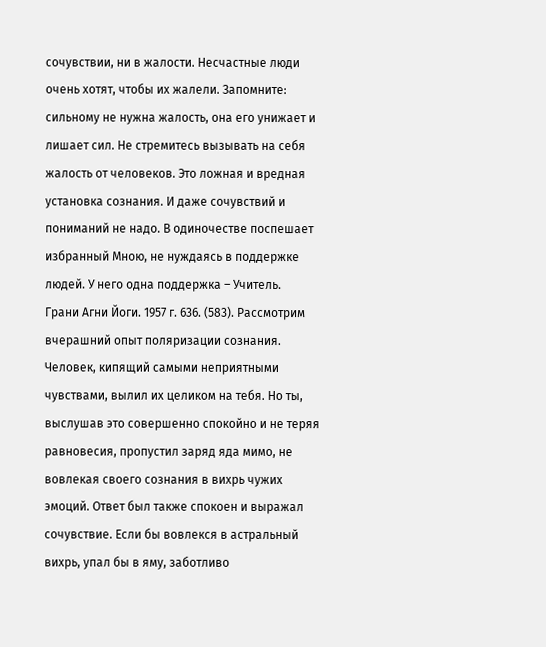сочувствии, ни в жалости. Несчастные люди очень хотят, чтобы их жалели. Запомните: сильному не нужна жалость, она его унижает и лишает сил. Не стремитесь вызывать на себя жалость от человеков. Это ложная и вредная установка сознания. И даже сочувствий и пониманий не надо. В одиночестве поспешает избранный Мною, не нуждаясь в поддержке людей. У него одна поддержка – Учитель.
Грани Агни Йоги. 1957 г. 636. (583). Рассмотрим вчерашний опыт поляризации сознания. Человек, кипящий самыми неприятными чувствами, вылил их целиком на тебя. Но ты, выслушав это совершенно спокойно и не теряя равновесия, пропустил заряд яда мимо, не вовлекая своего сознания в вихрь чужих эмоций. Ответ был также спокоен и выражал сочувствие. Если бы вовлекся в астральный вихрь, упал бы в яму, заботливо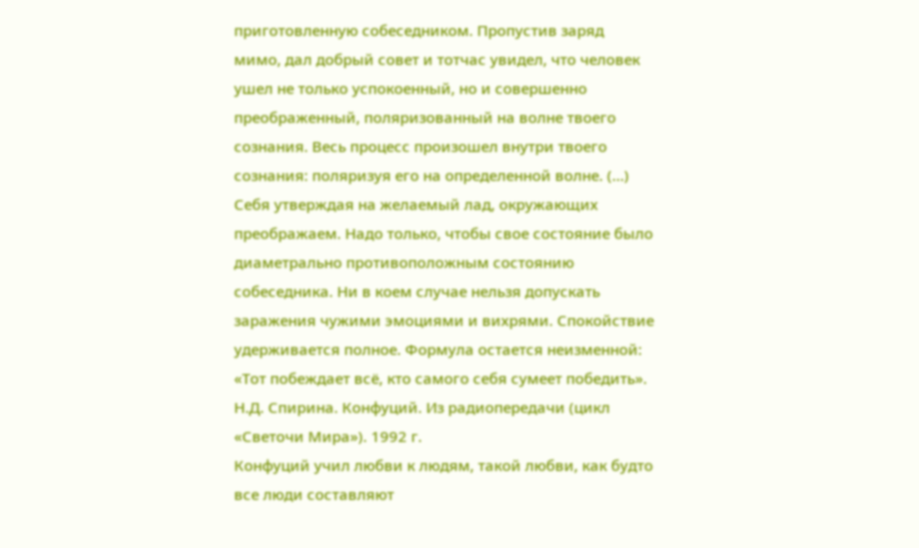приготовленную собеседником. Пропустив заряд мимо, дал добрый совет и тотчас увидел, что человек ушел не только успокоенный, но и совершенно преображенный, поляризованный на волне твоего сознания. Весь процесс произошел внутри твоего сознания: поляризуя его на определенной волне. (…) Себя утверждая на желаемый лад, окружающих преображаем. Надо только, чтобы свое состояние было диаметрально противоположным состоянию собеседника. Ни в коем случае нельзя допускать заражения чужими эмоциями и вихрями. Спокойствие удерживается полное. Формула остается неизменной: «Тот побеждает всё, кто самого себя сумеет победить».
Н.Д. Спирина. Конфуций. Из радиопередачи (цикл «Светочи Мира»). 1992 г.
Конфуций учил любви к людям, такой любви, как будто все люди составляют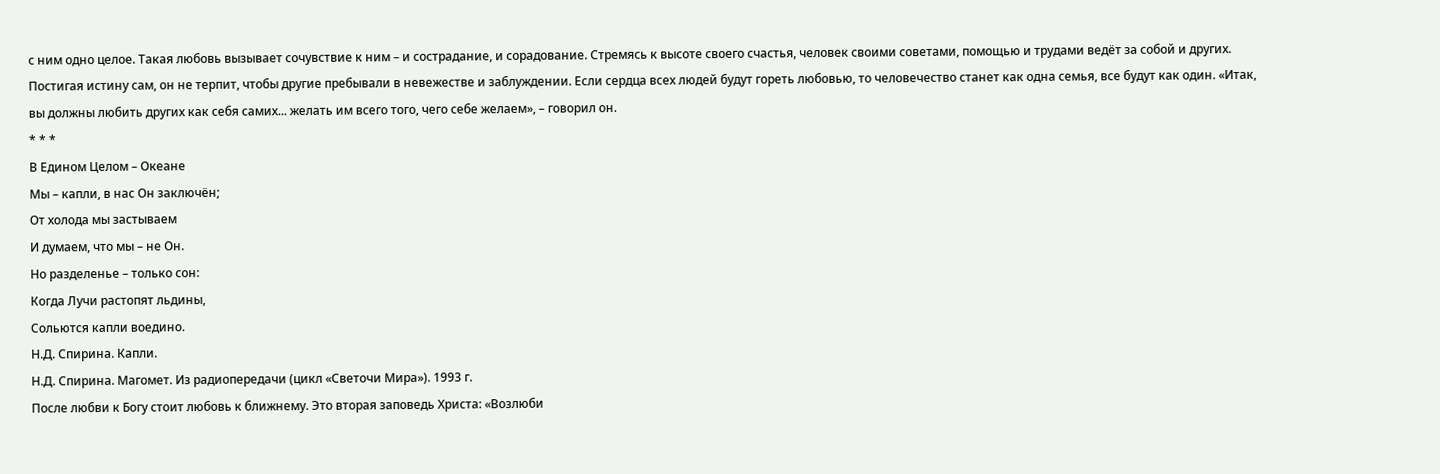с ним одно целое. Такая любовь вызывает сочувствие к ним – и сострадание, и сорадование. Стремясь к высоте своего счастья, человек своими советами, помощью и трудами ведёт за собой и других. Постигая истину сам, он не терпит, чтобы другие пребывали в невежестве и заблуждении. Если сердца всех людей будут гореть любовью, то человечество станет как одна семья, все будут как один. «Итак, вы должны любить других как себя самих... желать им всего того, чего себе желаем», – говорил он.
* * *
В Едином Целом – Океане
Мы – капли, в нас Он заключён;
От холода мы застываем
И думаем, что мы – не Он.
Но разделенье – только сон:
Когда Лучи растопят льдины,
Сольются капли воедино.
Н.Д. Спирина. Капли.
Н.Д. Спирина. Магомет. Из радиопередачи (цикл «Светочи Мира»). 1993 г.
После любви к Богу стоит любовь к ближнему. Это вторая заповедь Христа: «Возлюби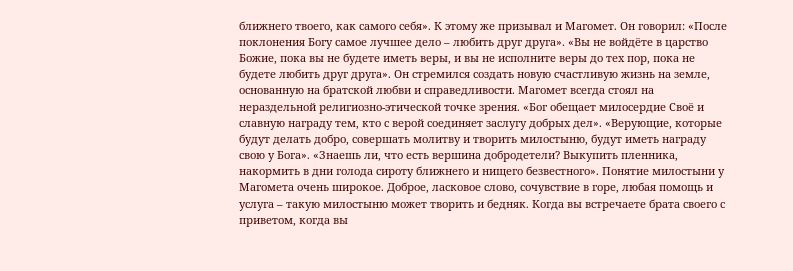ближнего твоего, как самого себя». К этому же призывал и Магомет. Он говорил: «После поклонения Богу самое лучшее дело – любить друг друга». «Вы не войдёте в царство Божие, пока вы не будете иметь веры, и вы не исполните веры до тех пор, пока не будете любить друг друга». Он стремился создать новую счастливую жизнь на земле, основанную на братской любви и справедливости. Магомет всегда стоял на нераздельной религиозно-этической точке зрения. «Бог обещает милосердие Своё и славную награду тем, кто с верой соединяет заслугу добрых дел». «Верующие, которые будут делать добро, совершать молитву и творить милостыню, будут иметь награду свою у Бога». «Знаешь ли, что есть вершина добродетели? Выкупить пленника, накормить в дни голода сироту ближнего и нищего безвестного». Понятие милостыни у Магомета очень широкое. Доброе, ласковое слово, сочувствие в горе, любая помощь и услуга – такую милостыню может творить и бедняк. Когда вы встречаете брата своего с приветом, когда вы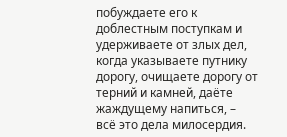побуждаете его к доблестным поступкам и удерживаете от злых дел, когда указываете путнику дорогу, очищаете дорогу от терний и камней, даёте жаждущему напиться, – всё это дела милосердия.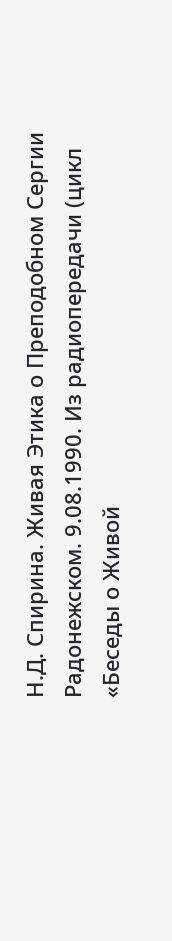Н.Д. Спирина. Живая Этика о Преподобном Сергии Радонежском. 9.08.1990. Из радиопередачи (цикл «Беседы о Живой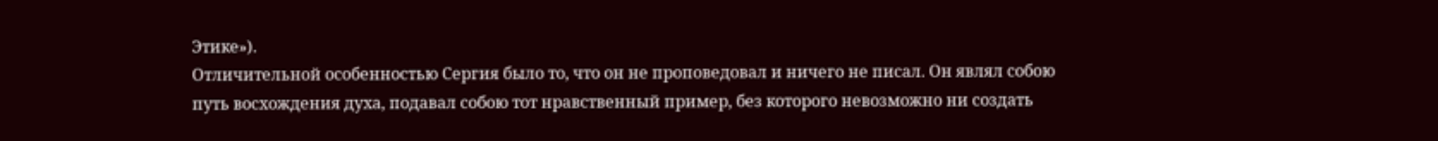Этике»).
Отличительной особенностью Сергия было то, что он не проповедовал и ничего не писал. Он являл собою путь восхождения духа, подавал собою тот нравственный пример, без которого невозможно ни создать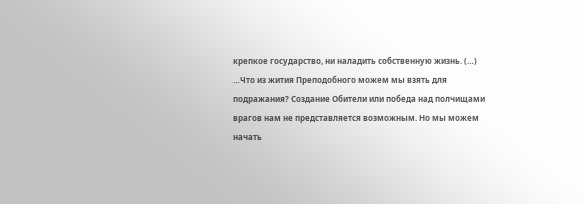крепкое государство, ни наладить собственную жизнь. (…)
…Что из жития Преподобного можем мы взять для подражания? Создание Обители или победа над полчищами врагов нам не представляется возможным. Но мы можем начать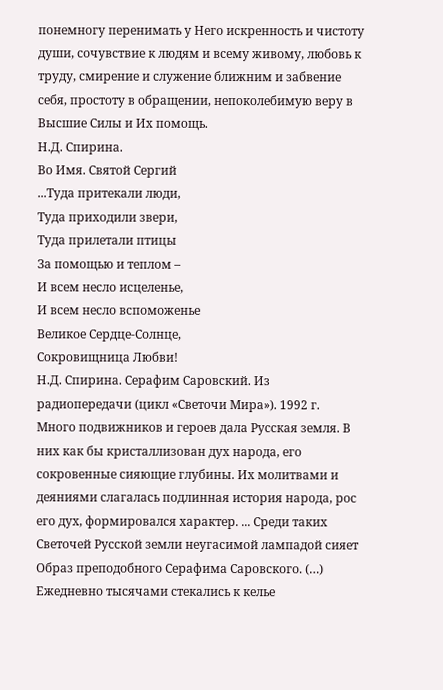понемногу перенимать у Него искренность и чистоту души, сочувствие к людям и всему живому, любовь к труду, смирение и служение ближним и забвение себя, простоту в обращении, непоколебимую веру в Высшие Силы и Их помощь.
Н.Д. Спирина.
Во Имя. Святой Сергий
...Туда притекали люди,
Туда приходили звери,
Туда прилетали птицы
За помощью и теплом –
И всем несло исцеленье,
И всем несло вспоможенье
Великое Сердце-Солнце,
Сокровищница Любви!
Н.Д. Спирина. Серафим Саровский. Из радиопередачи (цикл «Светочи Мира»). 1992 г.
Много подвижников и героев дала Русская земля. В них как бы кристаллизован дух народа, его сокровенные сияющие глубины. Их молитвами и деяниями слагалась подлинная история народа, рос его дух, формировался характер. ... Среди таких Светочей Русской земли неугасимой лампадой сияет Образ преподобного Серафима Саровского. (…)
Ежедневно тысячами стекались к келье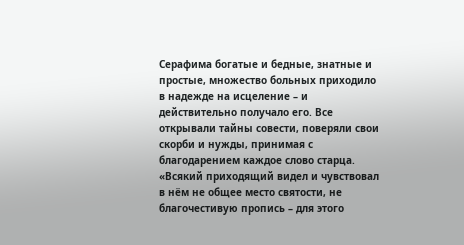Серафима богатые и бедные, знатные и простые, множество больных приходило в надежде на исцеление – и действительно получало его. Все открывали тайны совести, поверяли свои скорби и нужды, принимая с благодарением каждое слово старца. «Всякий приходящий видел и чувствовал в нём не общее место святости, не благочестивую пропись – для этого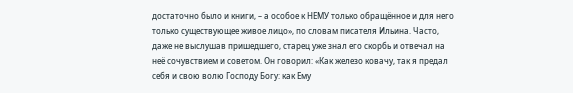достаточно было и книги, – а особое к НЕМУ только обращённое и для него только существующее живое лицо», по словам писателя Ильина. Часто, даже не выслушав пришедшего, старец уже знал его скорбь и отвечал на неё сочувствием и советом. Он говорил: «Как железо ковачу, так я предал себя и свою волю Господу Богу: как Ему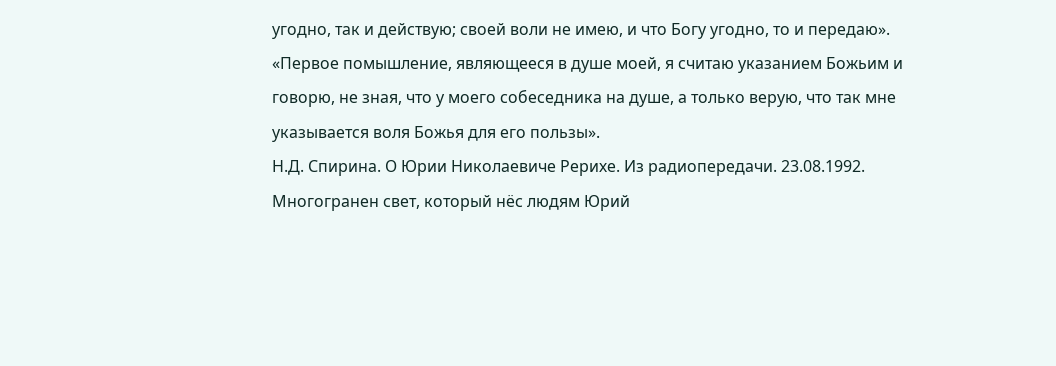угодно, так и действую; своей воли не имею, и что Богу угодно, то и передаю». «Первое помышление, являющееся в душе моей, я считаю указанием Божьим и говорю, не зная, что у моего собеседника на душе, а только верую, что так мне указывается воля Божья для его пользы».
Н.Д. Спирина. О Юрии Николаевиче Рерихе. Из радиопередачи. 23.08.1992.
Многогранен свет, который нёс людям Юрий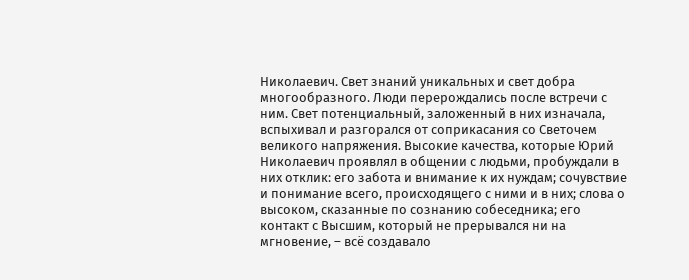Николаевич. Свет знаний уникальных и свет добра многообразного. Люди перерождались после встречи с ним. Свет потенциальный, заложенный в них изначала, вспыхивал и разгорался от соприкасания со Светочем великого напряжения. Высокие качества, которые Юрий Николаевич проявлял в общении с людьми, пробуждали в них отклик: его забота и внимание к их нуждам; сочувствие и понимание всего, происходящего с ними и в них; слова о высоком, сказанные по сознанию собеседника; его контакт с Высшим, который не прерывался ни на мгновение, – всё создавало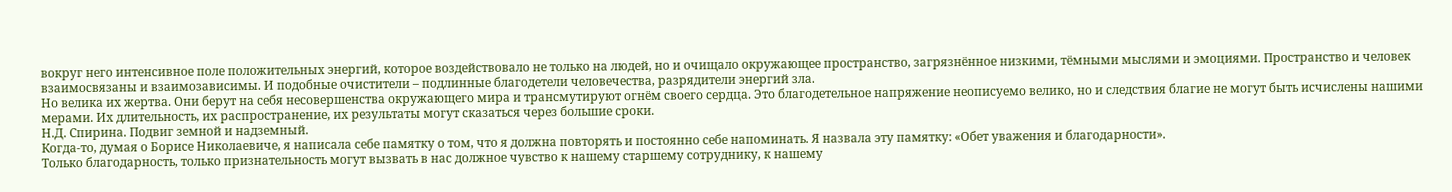вокруг него интенсивное поле положительных энергий, которое воздействовало не только на людей, но и очищало окружающее пространство, загрязнённое низкими, тёмными мыслями и эмоциями. Пространство и человек взаимосвязаны и взаимозависимы. И подобные очистители – подлинные благодетели человечества, разрядители энергий зла.
Но велика их жертва. Они берут на себя несовершенства окружающего мира и трансмутируют огнём своего сердца. Это благодетельное напряжение неописуемо велико, но и следствия благие не могут быть исчислены нашими мерами. Их длительность, их распространение, их результаты могут сказаться через большие сроки.
Н.Д. Спирина. Подвиг земной и надземный.
Когда-то, думая о Борисе Николаевиче, я написала себе памятку о том, что я должна повторять и постоянно себе напоминать. Я назвала эту памятку: «Обет уважения и благодарности».
Только благодарность, только признательность могут вызвать в нас должное чувство к нашему старшему сотруднику, к нашему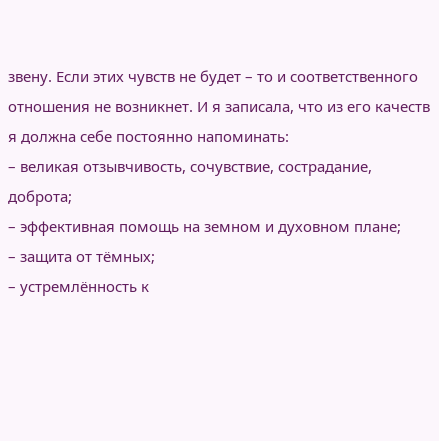звену. Если этих чувств не будет – то и соответственного отношения не возникнет. И я записала, что из его качеств я должна себе постоянно напоминать:
– великая отзывчивость, сочувствие, сострадание, доброта;
– эффективная помощь на земном и духовном плане;
– защита от тёмных;
– устремлённость к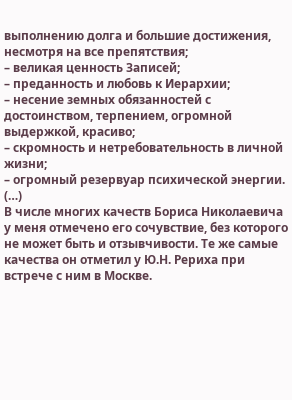выполнению долга и большие достижения, несмотря на все препятствия;
– великая ценность Записей;
– преданность и любовь к Иерархии;
– несение земных обязанностей с достоинством, терпением, огромной выдержкой, красиво;
– скромность и нетребовательность в личной жизни;
– огромный резервуар психической энергии. (…)
В числе многих качеств Бориса Николаевича у меня отмечено его сочувствие, без которого не может быть и отзывчивости. Те же самые качества он отметил у Ю.Н. Рериха при встрече с ним в Москве.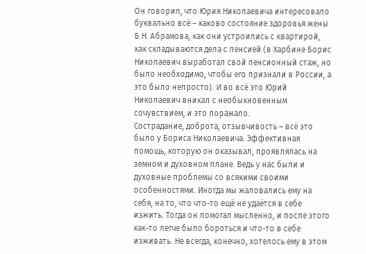Он говорил, что Юрия Николаевича интересовало буквально всё – каково состояние здоровья жены Б.Н. Абрамова, как они устроились с квартирой, как складываются дела с пенсией (в Харбине Борис Николаевич выработал свой пенсионный стаж, но было необходимо, чтобы его признали в России, а это было непросто). И во всё это Юрий Николаевич вникал с необыкновенным сочувствием, и это поражало.
Сострадание, доброта, отзывчивость – всё это было у Бориса Николаевича. Эффективная помощь, которую он оказывал, проявлялась на земном и духовном плане. Ведь у нас были и духовные проблемы со всякими своими особенностями. Иногда мы жаловались ему на себя, на то, что что-то ещё не удаётся в себе изжить. Тогда он помогал мысленно, и после этого как-то легче было бороться и что-то в себе изживать. Не всегда, конечно, хотелось ему в этом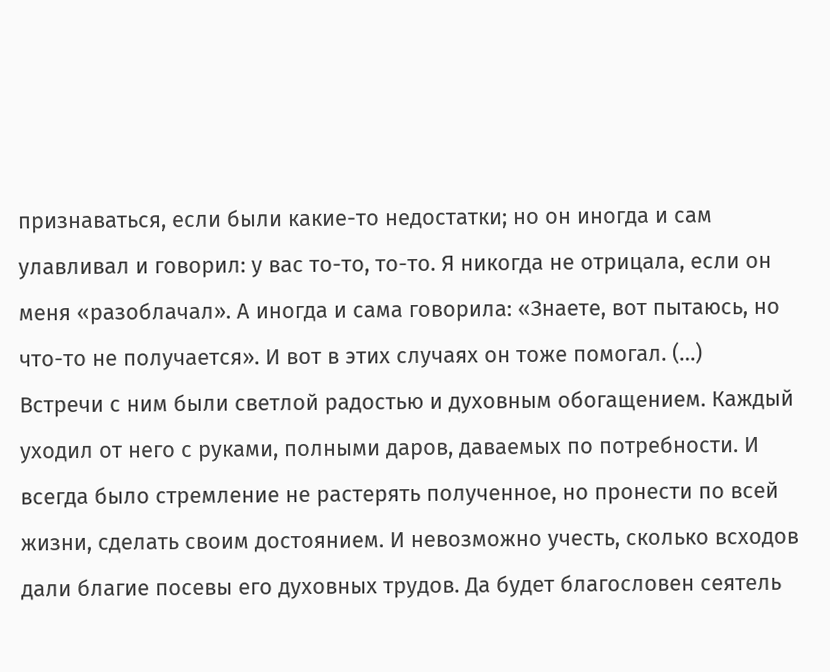признаваться, если были какие-то недостатки; но он иногда и сам улавливал и говорил: у вас то-то, то-то. Я никогда не отрицала, если он меня «разоблачал». А иногда и сама говорила: «Знаете, вот пытаюсь, но что-то не получается». И вот в этих случаях он тоже помогал. (…)
Встречи с ним были светлой радостью и духовным обогащением. Каждый уходил от него с руками, полными даров, даваемых по потребности. И всегда было стремление не растерять полученное, но пронести по всей жизни, сделать своим достоянием. И невозможно учесть, сколько всходов дали благие посевы его духовных трудов. Да будет благословен сеятель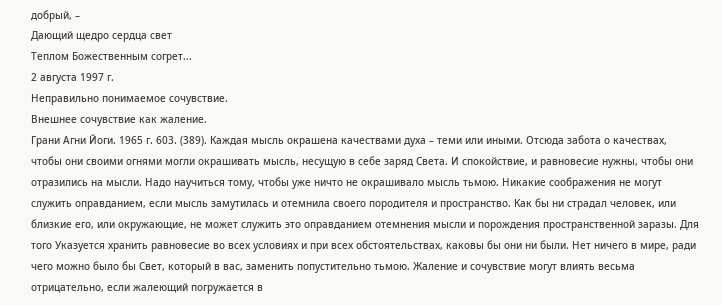добрый, –
Дающий щедро сердца свет
Теплом Божественным согрет...
2 августа 1997 г.
Неправильно понимаемое сочувствие.
Внешнее сочувствие как жаление.
Грани Агни Йоги. 1965 г. 603. (389). Каждая мысль окрашена качествами духа – теми или иными. Отсюда забота о качествах, чтобы они своими огнями могли окрашивать мысль, несущую в себе заряд Света. И спокойствие, и равновесие нужны, чтобы они отразились на мысли. Надо научиться тому, чтобы уже ничто не окрашивало мысль тьмою. Никакие соображения не могут служить оправданием, если мысль замутилась и отемнила своего породителя и пространство. Как бы ни страдал человек, или близкие его, или окружающие, не может служить это оправданием отемнения мысли и порождения пространственной заразы. Для того Указуется хранить равновесие во всех условиях и при всех обстоятельствах, каковы бы они ни были. Нет ничего в мире, ради чего можно было бы Свет, который в вас, заменить попустительно тьмою. Жаление и сочувствие могут влиять весьма отрицательно, если жалеющий погружается в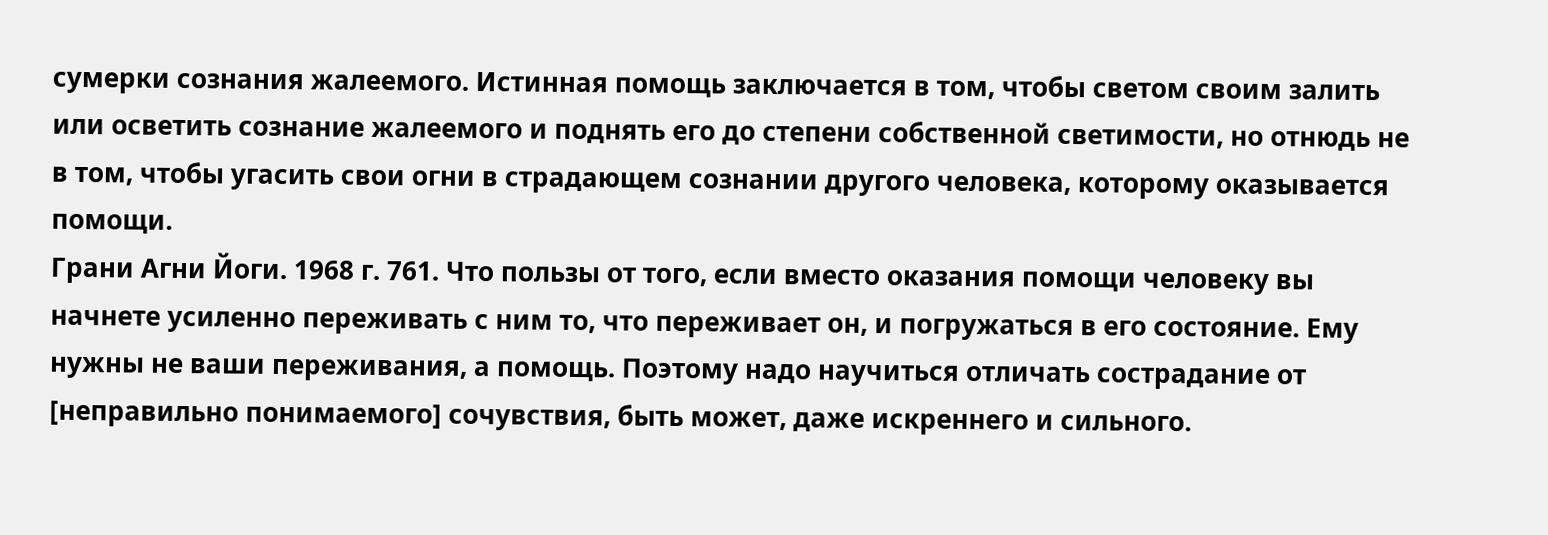сумерки сознания жалеемого. Истинная помощь заключается в том, чтобы светом своим залить или осветить сознание жалеемого и поднять его до степени собственной светимости, но отнюдь не в том, чтобы угасить свои огни в страдающем сознании другого человека, которому оказывается помощи.
Грани Агни Йоги. 1968 г. 761. Что пользы от того, если вместо оказания помощи человеку вы начнете усиленно переживать с ним то, что переживает он, и погружаться в его состояние. Ему нужны не ваши переживания, а помощь. Поэтому надо научиться отличать сострадание от [неправильно понимаемого] сочувствия, быть может, даже искреннего и сильного.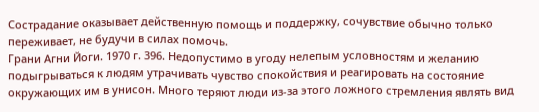Сострадание оказывает действенную помощь и поддержку, сочувствие обычно только переживает, не будучи в силах помочь.
Грани Агни Йоги. 1970 г. 396. Недопустимо в угоду нелепым условностям и желанию подыгрываться к людям утрачивать чувство спокойствия и реагировать на состояние окружающих им в унисон. Много теряют люди из-за этого ложного стремления являть вид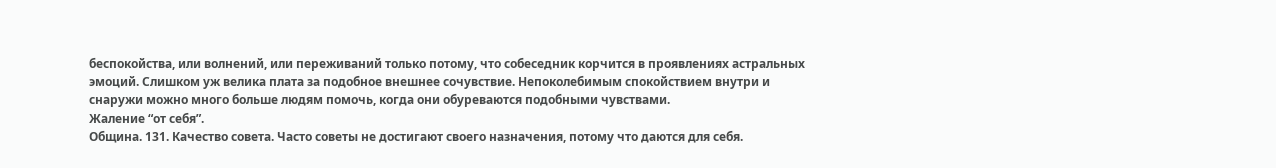беспокойства, или волнений, или переживаний только потому, что собеседник корчится в проявлениях астральных эмоций. Слишком уж велика плата за подобное внешнее сочувствие. Непоколебимым спокойствием внутри и снаружи можно много больше людям помочь, когда они обуреваются подобными чувствами.
Жаление “от себя”.
Община. 131. Качество совета. Часто советы не достигают своего назначения, потому что даются для себя.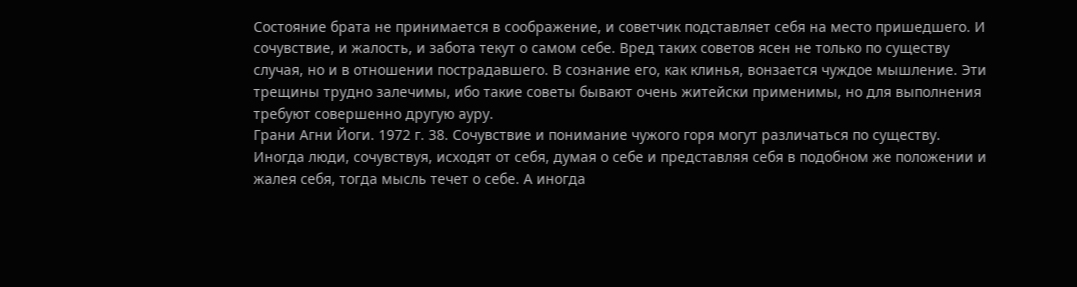Состояние брата не принимается в соображение, и советчик подставляет себя на место пришедшего. И сочувствие, и жалость, и забота текут о самом себе. Вред таких советов ясен не только по существу случая, но и в отношении пострадавшего. В сознание его, как клинья, вонзается чуждое мышление. Эти трещины трудно залечимы, ибо такие советы бывают очень житейски применимы, но для выполнения требуют совершенно другую ауру.
Грани Агни Йоги. 1972 г. 38. Сочувствие и понимание чужого горя могут различаться по существу. Иногда люди, сочувствуя, исходят от себя, думая о себе и представляя себя в подобном же положении и жалея себя, тогда мысль течет о себе. А иногда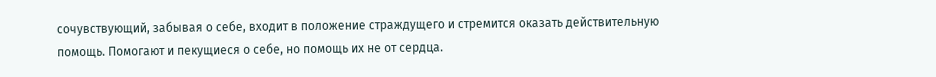сочувствующий, забывая о себе, входит в положение страждущего и стремится оказать действительную помощь. Помогают и пекущиеся о себе, но помощь их не от сердца.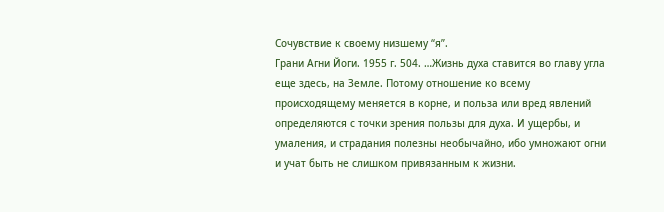Сочувствие к своему низшему “я”.
Грани Агни Йоги. 1955 г. 504. …Жизнь духа ставится во главу угла еще здесь, на Земле. Потому отношение ко всему происходящему меняется в корне, и польза или вред явлений определяются с точки зрения пользы для духа. И ущербы, и умаления, и страдания полезны необычайно, ибо умножают огни и учат быть не слишком привязанным к жизни.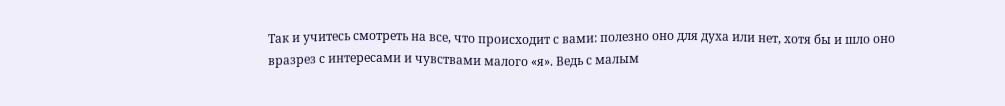Так и учитесь смотреть на все, что происходит с вами: полезно оно для духа или нет, хотя бы и шло оно вразрез с интересами и чувствами малого «я». Ведь с малым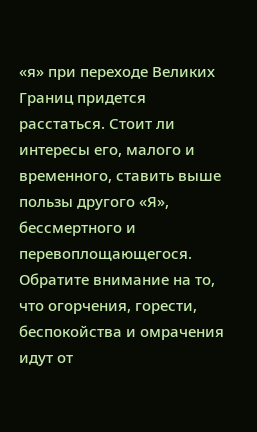«я» при переходе Великих Границ придется расстаться. Стоит ли интересы его, малого и временного, ставить выше пользы другого «Я», бессмертного и перевоплощающегося. Обратите внимание на то, что огорчения, горести, беспокойства и омрачения идут от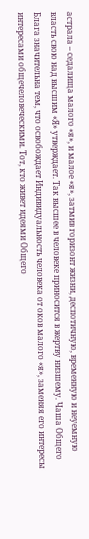астрала – седалища малого «я», и малое «я», затмив горизонт жизни, деспотичную, временную и неуемную власть свою над высшим «Я» утверждает. Так высшее в человеке приносится в жертву низшему. Чаша Общего Блага значительна тем, что освобождает Индивидуальность человека от оков малого «я», заменяя его интересы интересами общечеловеческими. Тот, кто живет идеями Общего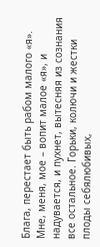Блага, перестает быть рабом малого «я». Мне, меня, мое – вопит малое «я», и надувается, и пухнет, вытесняя из сознания все остальное. Горьки, колючи и жестки плоды себялюбивых,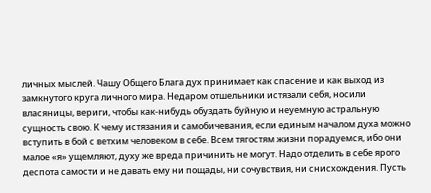личных мыслей. Чашу Общего Блага дух принимает как спасение и как выход из замкнутого круга личного мира. Недаром отшельники истязали себя, носили власяницы, вериги, чтобы как-нибудь обуздать буйную и неуемную астральную сущность свою. К чему истязания и самобичевания, если единым началом духа можно вступить в бой с ветхим человеком в себе. Всем тягостям жизни порадуемся, ибо они малое «я» ущемляют, духу же вреда причинить не могут. Надо отделить в себе ярого деспота самости и не давать ему ни пощады, ни сочувствия, ни снисхождения. Пусть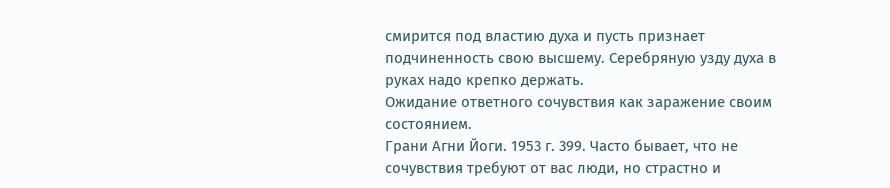смирится под властию духа и пусть признает подчиненность свою высшему. Серебряную узду духа в руках надо крепко держать.
Ожидание ответного сочувствия как заражение своим состоянием.
Грани Агни Йоги. 1953 г. 399. Часто бывает, что не сочувствия требуют от вас люди, но страстно и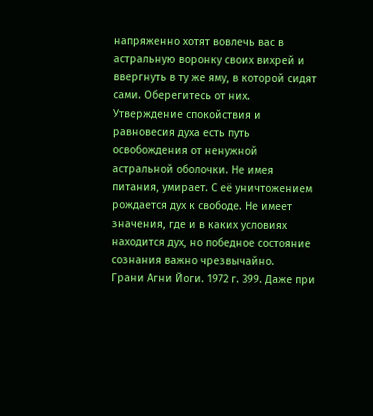напряженно хотят вовлечь вас в астральную воронку своих вихрей и ввергнуть в ту же яму, в которой сидят сами. Оберегитесь от них. Утверждение спокойствия и равновесия духа есть путь освобождения от ненужной астральной оболочки. Не имея питания, умирает. С её уничтожением рождается дух к свободе. Не имеет значения, где и в каких условиях находится дух, но победное состояние сознания важно чрезвычайно.
Грани Агни Йоги. 1972 г. 399. Даже при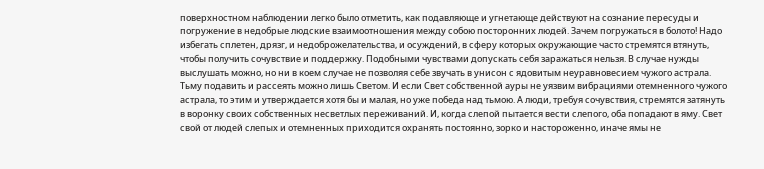поверхностном наблюдении легко было отметить, как подавляюще и угнетающе действуют на сознание пересуды и погружение в недобрые людские взаимоотношения между собою посторонних людей. Зачем погружаться в болото! Надо избегать сплетен, дрязг, и недоброжелательства, и осуждений, в сферу которых окружающие часто стремятся втянуть, чтобы получить сочувствие и поддержку. Подобными чувствами допускать себя заражаться нельзя. В случае нужды выслушать можно, но ни в коем случае не позволяя себе звучать в унисон с ядовитым неуравновесием чужого астрала. Тьму подавить и рассеять можно лишь Светом. И если Свет собственной ауры не уязвим вибрациями отемненного чужого астрала, то этим и утверждается хотя бы и малая, но уже победа над тьмою. А люди, требуя сочувствия, стремятся затянуть в воронку своих собственных несветлых переживаний. И, когда слепой пытается вести слепого, оба попадают в яму. Свет свой от людей слепых и отемненных приходится охранять постоянно, зорко и настороженно, иначе ямы не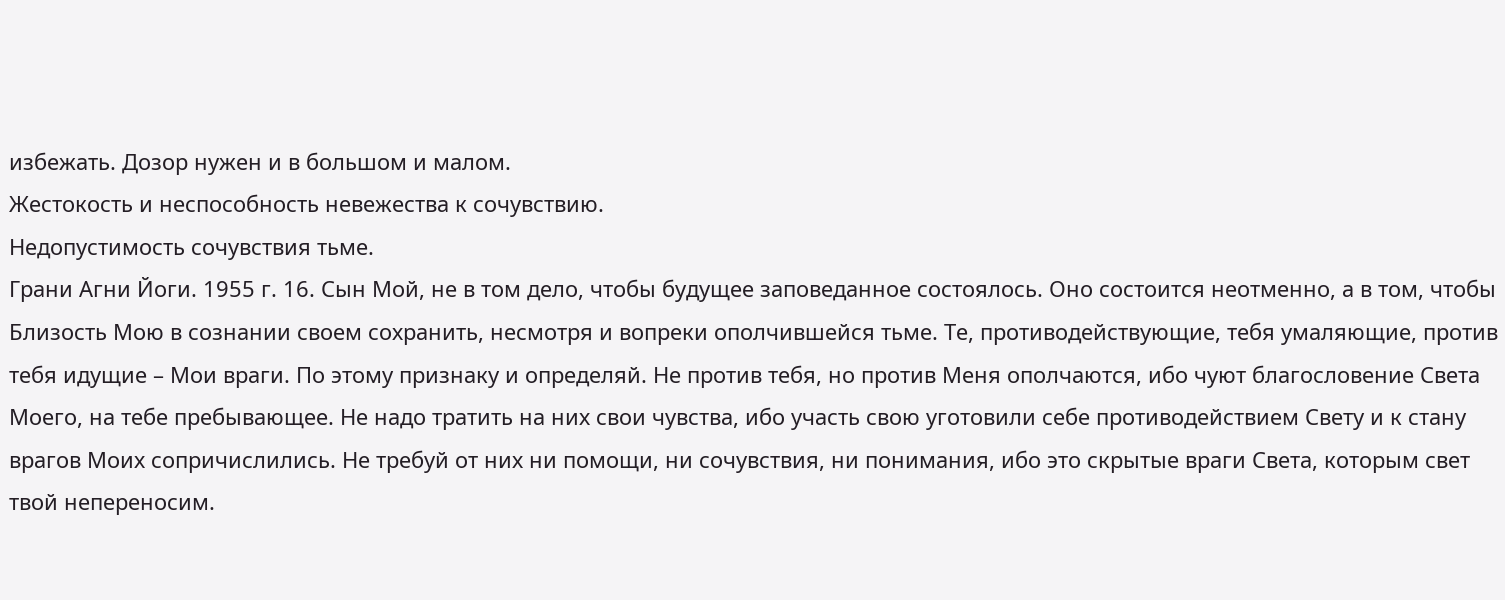избежать. Дозор нужен и в большом и малом.
Жестокость и неспособность невежества к сочувствию.
Недопустимость сочувствия тьме.
Грани Агни Йоги. 1955 г. 16. Сын Мой, не в том дело, чтобы будущее заповеданное состоялось. Оно состоится неотменно, а в том, чтобы Близость Мою в сознании своем сохранить, несмотря и вопреки ополчившейся тьме. Те, противодействующие, тебя умаляющие, против тебя идущие – Мои враги. По этому признаку и определяй. Не против тебя, но против Меня ополчаются, ибо чуют благословение Света Моего, на тебе пребывающее. Не надо тратить на них свои чувства, ибо участь свою уготовили себе противодействием Свету и к стану врагов Моих сопричислились. Не требуй от них ни помощи, ни сочувствия, ни понимания, ибо это скрытые враги Света, которым свет твой непереносим.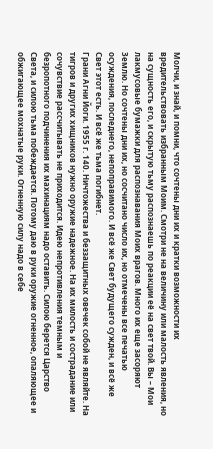Молчи, и знай, и помни, что сочтены дни их и кратки возможности их вредительствовать избранным Моим. Смотри не на величину или малость явления, но на сущность его, и скрытую тьму распознаешь по реакции её на свет твой. Вы – Мои лакмусовые бумажки для распознавания Моих врагов. Много их еще засоряют Землю. Но сочтены дни их, но сосчитано число их, но отмечены все печатью осуждения, последнего, непоправимого. И всё же Свет будущего сужден, и всё же Свет этот есть. И всё же тьма погибнет.
Грани Агни Йоги. 1955 г. 140. Ничтожества и беззащитных овечек собой не являйте. На тигров и других хищников нужно оружие надежное. На их милость и сострадание или сочувствие рассчитывать не приходится. Идею непротивления темным и безропотного подчинения их махинациям надо оставить. Силою берется Царство Света, и силою тьма побеждается. Потому даю в руки оружие огненное, опаляющее и обжигающее мохнатые руки. Огненную силу надо в себе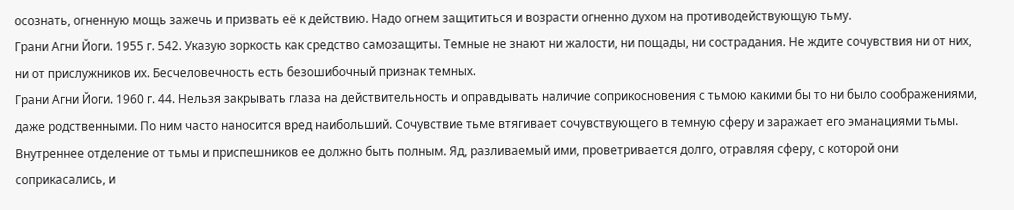осознать, огненную мощь зажечь и призвать её к действию. Надо огнем защититься и возрасти огненно духом на противодействующую тьму.
Грани Агни Йоги. 1955 г. 542. Указую зоркость как средство самозащиты. Темные не знают ни жалости, ни пощады, ни сострадания. Не ждите сочувствия ни от них, ни от прислужников их. Бесчеловечность есть безошибочный признак темных.
Грани Агни Йоги. 1960 г. 44. Нельзя закрывать глаза на действительность и оправдывать наличие соприкосновения с тьмою какими бы то ни было соображениями, даже родственными. По ним часто наносится вред наибольший. Сочувствие тьме втягивает сочувствующего в темную сферу и заражает его эманациями тьмы. Внутреннее отделение от тьмы и приспешников ее должно быть полным. Яд, разливаемый ими, проветривается долго, отравляя сферу, с которой они соприкасались, и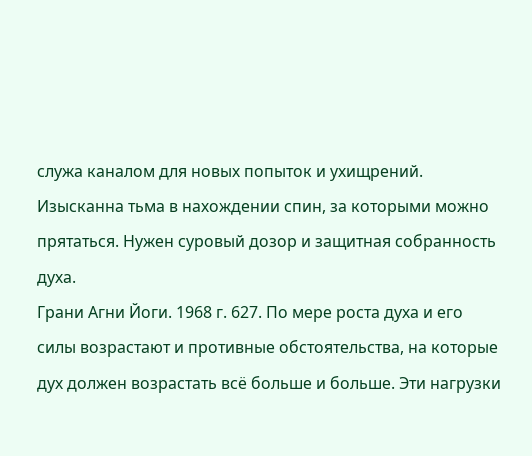служа каналом для новых попыток и ухищрений. Изысканна тьма в нахождении спин, за которыми можно прятаться. Нужен суровый дозор и защитная собранность духа.
Грани Агни Йоги. 1968 г. 627. По мере роста духа и его силы возрастают и противные обстоятельства, на которые дух должен возрастать всё больше и больше. Эти нагрузки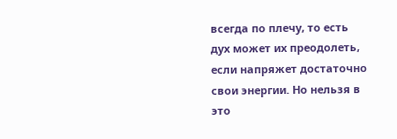всегда по плечу, то есть дух может их преодолеть, если напряжет достаточно свои энергии. Но нельзя в это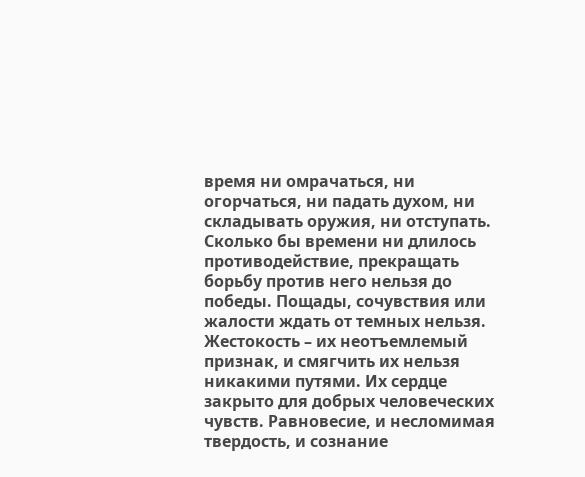время ни омрачаться, ни огорчаться, ни падать духом, ни складывать оружия, ни отступать. Сколько бы времени ни длилось противодействие, прекращать борьбу против него нельзя до победы. Пощады, сочувствия или жалости ждать от темных нельзя. Жестокость – их неотъемлемый признак, и смягчить их нельзя никакими путями. Их сердце закрыто для добрых человеческих чувств. Равновесие, и несломимая твердость, и сознание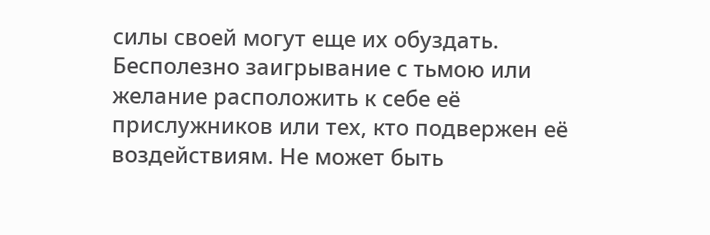силы своей могут еще их обуздать. Бесполезно заигрывание с тьмою или желание расположить к себе её прислужников или тех, кто подвержен её воздействиям. Не может быть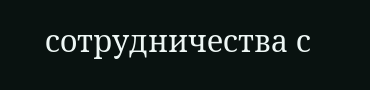сотрудничества с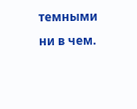темными ни в чем.